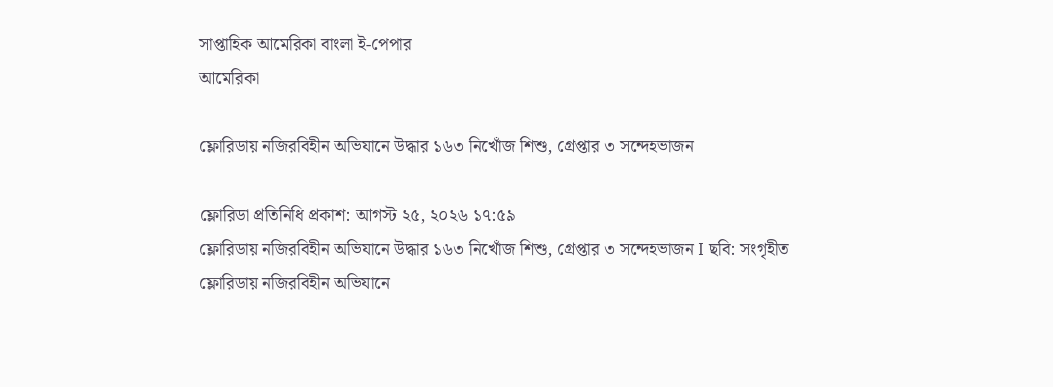সাপ্তাহিক আমেরিকা বাংলা ই-পেপার
আমেরিকা

ফ্লোরিডায় নজিরবিহীন অভিযানে উদ্ধার ১৬৩ নিখোঁজ শিশু, গ্রেপ্তার ৩ সন্দেহভাজন

ফ্লোরিডা প্রতিনিধি প্রকাশ: আগস্ট ২৫, ২০২৬ ১৭:৫৯
ফ্লোরিডায় নজিরবিহীন অভিযানে উদ্ধার ১৬৩ নিখোঁজ শিশু, গ্রেপ্তার ৩ সন্দেহভাজন I ছবি: সংগৃহীত
ফ্লোরিডায় নজিরবিহীন অভিযানে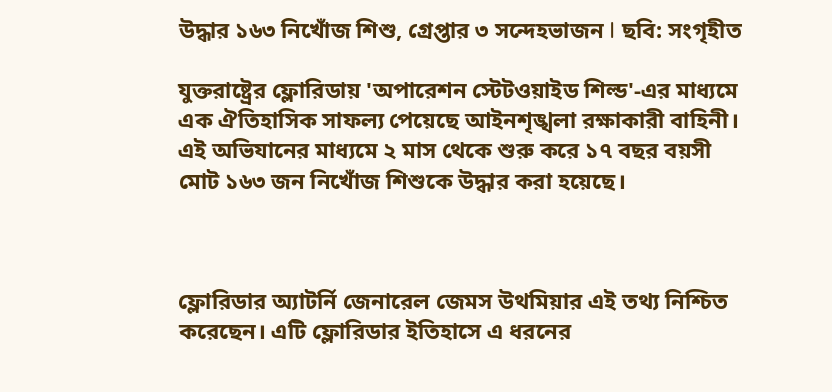উদ্ধার ১৬৩ নিখোঁজ শিশু, গ্রেপ্তার ৩ সন্দেহভাজন I ছবি: সংগৃহীত

যুক্তরাষ্ট্রের ফ্লোরিডায় 'অপারেশন স্টেটওয়াইড শিল্ড'-এর মাধ্যমে এক ঐতিহাসিক সাফল্য পেয়েছে আইনশৃঙ্খলা রক্ষাকারী বাহিনী। এই অভিযানের মাধ্যমে ২ মাস থেকে শুরু করে ১৭ বছর বয়সী মোট ১৬৩ জন নিখোঁজ শিশুকে উদ্ধার করা হয়েছে।



ফ্লোরিডার অ্যাটর্নি জেনারেল জেমস উথমিয়ার এই তথ্য নিশ্চিত করেছেন। এটি ফ্লোরিডার ইতিহাসে এ ধরনের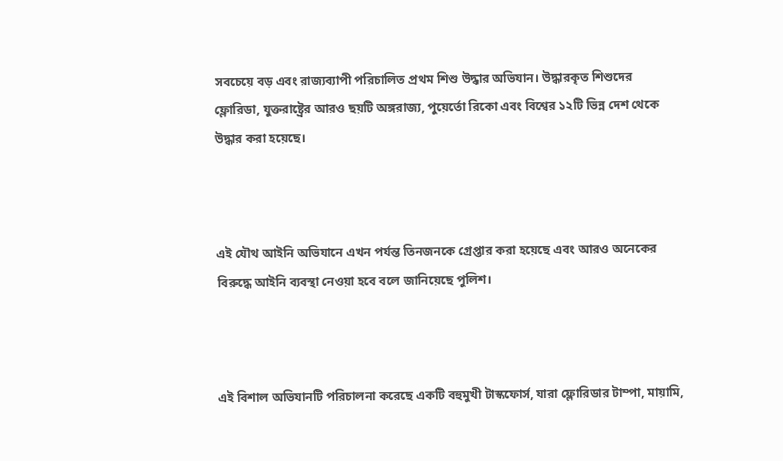সবচেয়ে বড় এবং রাজ্যব্যাপী পরিচালিত প্রথম শিশু উদ্ধার অভিযান। উদ্ধারকৃত শিশুদের ফ্লোরিডা, যুক্তরাষ্ট্রের আরও ছয়টি অঙ্গরাজ্য, পুয়ের্তো রিকো এবং বিশ্বের ১২টি ভিন্ন দেশ থেকে উদ্ধার করা হয়েছে।



এই যৌথ আইনি অভিযানে এখন পর্যন্ত তিনজনকে গ্রেপ্তার করা হয়েছে এবং আরও অনেকের বিরুদ্ধে আইনি ব্যবস্থা নেওয়া হবে বলে জানিয়েছে পুলিশ।



এই বিশাল অভিযানটি পরিচালনা করেছে একটি বহুমুখী টাস্কফোর্স, যারা ফ্লোরিডার টাম্পা, মায়ামি,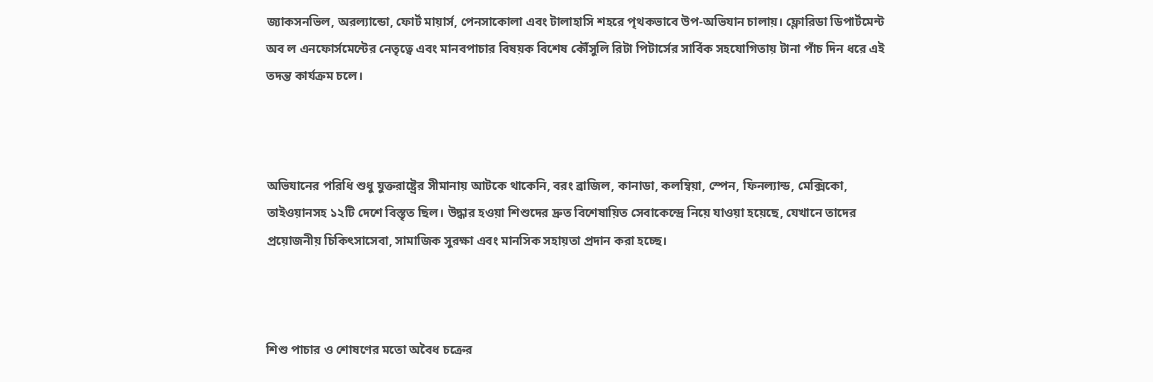জ্যাকসনভিল, অরল্যান্ডো, ফোর্ট মায়ার্স, পেনসাকোলা এবং টালাহাসি শহরে পৃথকভাবে উপ-অভিযান চালায়। ফ্লোরিডা ডিপার্টমেন্ট অব ল এনফোর্সমেন্টের নেতৃত্বে এবং মানবপাচার বিষয়ক বিশেষ কৌঁসুলি রিটা পিটার্সের সার্বিক সহযোগিতায় টানা পাঁচ দিন ধরে এই তদন্ত কার্যক্রম চলে।



অভিযানের পরিধি শুধু যুক্তরাষ্ট্রের সীমানায় আটকে থাকেনি, বরং ব্রাজিল, কানাডা, কলম্বিয়া, স্পেন, ফিনল্যান্ড, মেক্সিকো, তাইওয়ানসহ ১২টি দেশে বিস্তৃত ছিল। উদ্ধার হওয়া শিশুদের দ্রুত বিশেষায়িত সেবাকেন্দ্রে নিয়ে যাওয়া হয়েছে, যেখানে তাদের প্রয়োজনীয় চিকিৎসাসেবা, সামাজিক সুরক্ষা এবং মানসিক সহায়তা প্রদান করা হচ্ছে।



শিশু পাচার ও শোষণের মতো অবৈধ চক্রের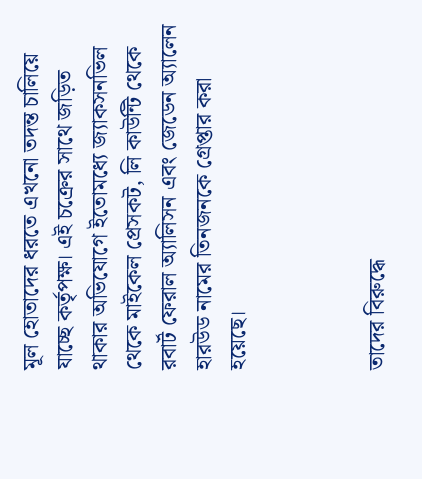মূল হোতাদের ধরতে এখনো তদন্ত চালিয়ে যাচ্ছে কর্তৃপক্ষ। এই চক্রের সাথে জড়িত থাকার অভিযোগে ইতোমধ্যে জ্যাকসনভিল থেকে মাইকেল প্রেসকট, লি কাউন্টি থেকে রবার্ট ফেরাল অ্যালিসন এবং জেডেন অ্যালেন হারউড নামের তিনজনকে গ্রেপ্তার করা হয়েছে।



তাদের বিরুদ্ধে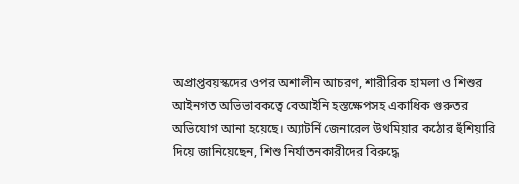অপ্রাপ্তবয়স্কদের ওপর অশালীন আচরণ, শারীরিক হামলা ও শিশুর আইনগত অভিভাবকত্বে বেআইনি হস্তক্ষেপসহ একাধিক গুরুতর অভিযোগ আনা হয়েছে। অ্যাটর্নি জেনারেল উথমিয়ার কঠোর হুঁশিয়ারি দিয়ে জানিয়েছেন, শিশু নির্যাতনকারীদের বিরুদ্ধে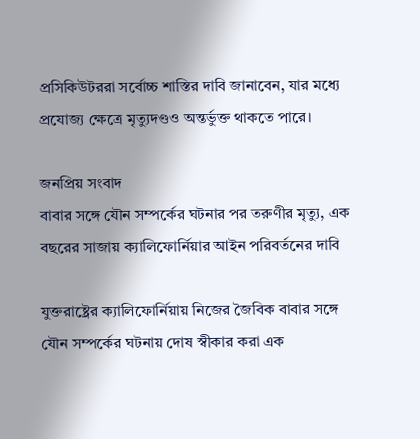প্রসিকিউটররা সর্বোচ্চ শাস্তির দাবি জানাবেন, যার মধ্যে প্রযোজ্য ক্ষেত্রে মৃত্যুদণ্ডও অন্তর্ভুক্ত থাকতে পারে।

জনপ্রিয় সংবাদ
বাবার সঙ্গে যৌন সম্পর্কের ঘটনার পর তরুণীর মৃত্যু, এক বছরের সাজায় ক্যালিফোর্নিয়ার আইন পরিবর্তনের দাবি

যুক্তরাষ্ট্রের ক্যালিফোর্নিয়ায় নিজের জৈবিক বাবার সঙ্গে যৌন সম্পর্কের ঘটনায় দোষ স্বীকার করা এক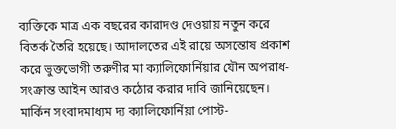ব্যক্তিকে মাত্র এক বছরের কারাদণ্ড দেওয়ায় নতুন করে বিতর্ক তৈরি হয়েছে। আদালতের এই রায়ে অসন্তোষ প্রকাশ করে ভুক্তভোগী তরুণীর মা ক্যালিফোর্নিয়ার যৌন অপরাধ-সংক্রান্ত আইন আরও কঠোর করার দাবি জানিয়েছেন।   মার্কিন সংবাদমাধ্যম দ্য ক্যালিফোর্নিয়া পোস্ট-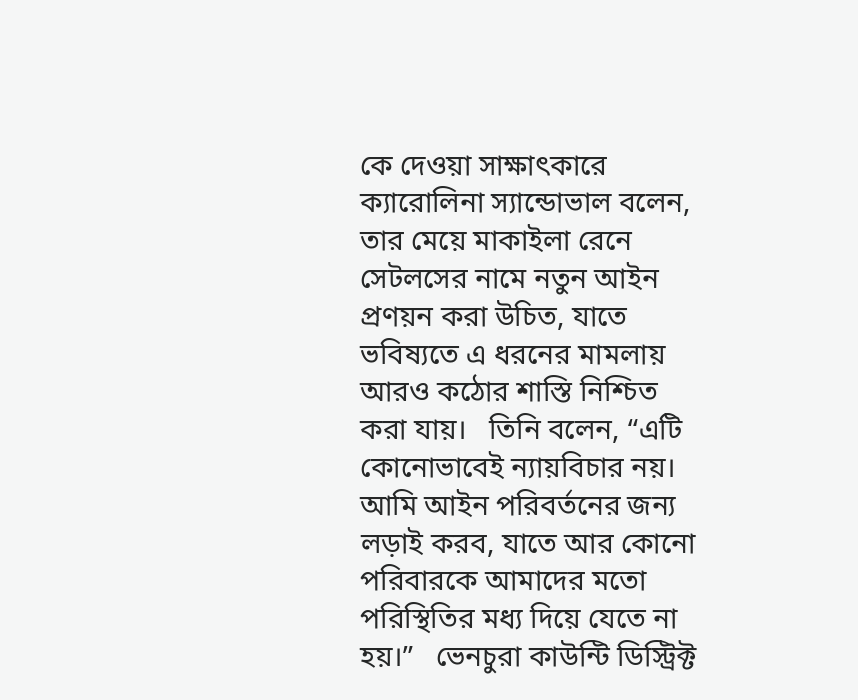কে দেওয়া সাক্ষাৎকারে ক্যারোলিনা স্যান্ডোভাল বলেন, তার মেয়ে মাকাইলা রেনে সেটলসের নামে নতুন আইন প্রণয়ন করা উচিত, যাতে ভবিষ্যতে এ ধরনের মামলায় আরও কঠোর শাস্তি নিশ্চিত করা যায়।   তিনি বলেন, “এটি কোনোভাবেই ন্যায়বিচার নয়। আমি আইন পরিবর্তনের জন্য লড়াই করব, যাতে আর কোনো পরিবারকে আমাদের মতো পরিস্থিতির মধ্য দিয়ে যেতে না হয়।”   ভেনচুরা কাউন্টি ডিস্ট্রিক্ট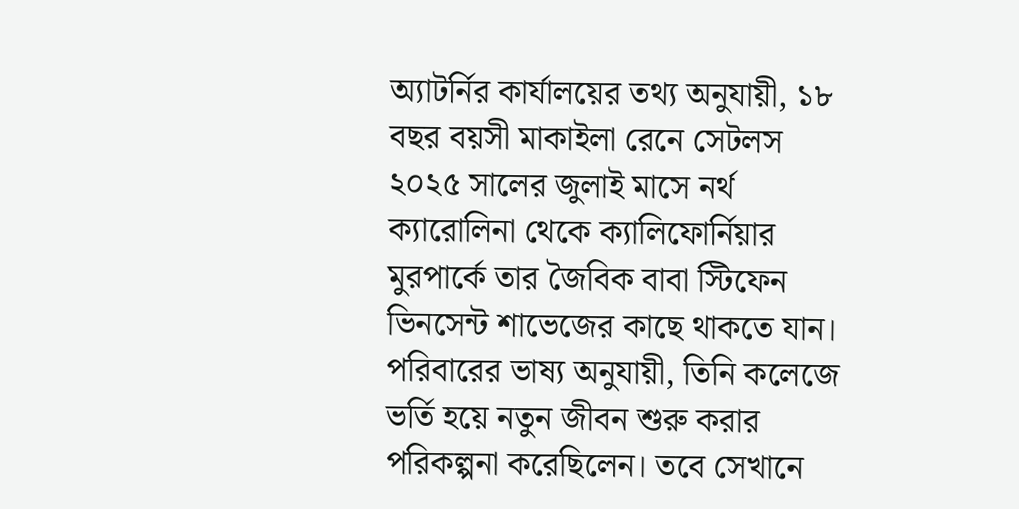অ্যাটর্নির কার্যালয়ের তথ্য অনুযায়ী, ১৮ বছর বয়সী মাকাইলা রেনে সেটলস ২০২৫ সালের জুলাই মাসে নর্থ ক্যারোলিনা থেকে ক্যালিফোর্নিয়ার মুরপার্কে তার জৈবিক বাবা স্টিফেন ভিনসেন্ট শাভেজের কাছে থাকতে যান। পরিবারের ভাষ্য অনুযায়ী, তিনি কলেজে ভর্তি হয়ে নতুন জীবন শুরু করার পরিকল্পনা করেছিলেন। তবে সেখানে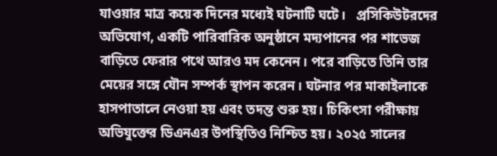যাওয়ার মাত্র কয়েক দিনের মধ্যেই ঘটনাটি ঘটে।   প্রসিকিউটরদের অভিযোগ, একটি পারিবারিক অনুষ্ঠানে মদ্যপানের পর শাভেজ বাড়িতে ফেরার পথে আরও মদ কেনেন। পরে বাড়িতে তিনি তার মেয়ের সঙ্গে যৌন সম্পর্ক স্থাপন করেন। ঘটনার পর মাকাইলাকে হাসপাতালে নেওয়া হয় এবং তদন্ত শুরু হয়। চিকিৎসা পরীক্ষায় অভিযুক্তের ডিএনএর উপস্থিতিও নিশ্চিত হয়। ২০২৫ সালের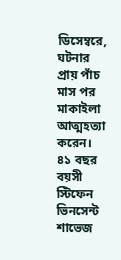ডিসেম্বরে, ঘটনার প্রায় পাঁচ মাস পর মাকাইলা আত্মহত্যা করেন।   ৪১ বছর বয়সী স্টিফেন ভিনসেন্ট শাভেজ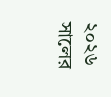২০২৬ সালের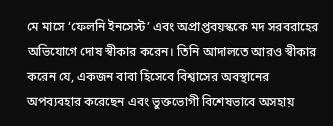মে মাসে ‘ফেলনি ইনসেস্ট’ এবং অপ্রাপ্তবয়স্ককে মদ সরবরাহের অভিযোগে দোষ স্বীকার করেন। তিনি আদালতে আরও স্বীকার করেন যে, একজন বাবা হিসেবে বিশ্বাসের অবস্থানের অপব্যবহার করেছেন এবং ভুক্তভোগী বিশেষভাবে অসহায়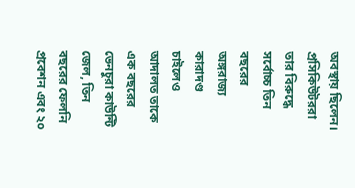অবস্থায় ছিলেন।   প্রসিকিউটররা তার বিরুদ্ধে সর্বোচ্চ তিন বছরের অঙ্গরাজ্য কারাদণ্ড চাইলেও আদালত তাকে এক বছরের ভেনচুরা কাউন্টি জেল, তিন বছরের ফেলনি প্রবেশন এবং ২০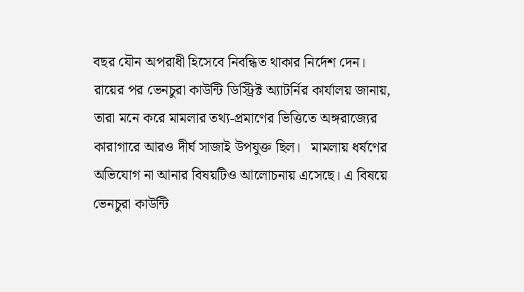বছর যৌন অপরাধী হিসেবে নিবন্ধিত থাকার নির্দেশ দেন। রায়ের পর ভেনচুরা কাউন্টি ডিস্ট্রিক্ট অ্যাটর্নির কার্যালয় জানায়, তারা মনে করে মামলার তথ্য-প্রমাণের ভিত্তিতে অঙ্গরাজ্যের কারাগারে আরও দীর্ঘ সাজাই উপযুক্ত ছিল।   মামলায় ধর্ষণের অভিযোগ না আনার বিষয়টিও আলোচনায় এসেছে। এ বিষয়ে ভেনচুরা কাউন্টি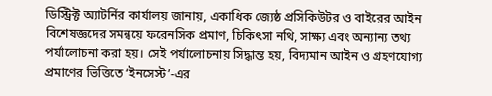ডিস্ট্রিক্ট অ্যাটর্নির কার্যালয় জানায়, একাধিক জ্যেষ্ঠ প্রসিকিউটর ও বাইরের আইন বিশেষজ্ঞদের সমন্বয়ে ফরেনসিক প্রমাণ, চিকিৎসা নথি, সাক্ষ্য এবং অন্যান্য তথ্য পর্যালোচনা করা হয়। সেই পর্যালোচনায় সিদ্ধান্ত হয়, বিদ্যমান আইন ও গ্রহণযোগ্য প্রমাণের ভিত্তিতে ‘ইনসেস্ট’-এর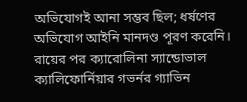অভিযোগই আনা সম্ভব ছিল; ধর্ষণের অভিযোগ আইনি মানদণ্ড পূরণ করেনি।   রায়ের পর ক্যারোলিনা স্যান্ডোভাল ক্যালিফোর্নিয়ার গভর্নর গ্যাভিন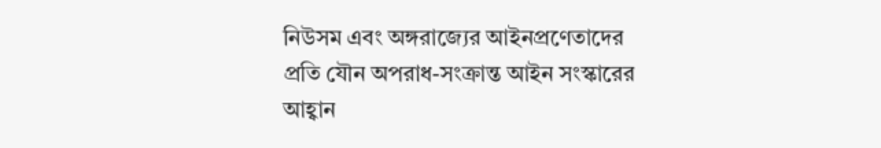নিউসম এবং অঙ্গরাজ্যের আইনপ্রণেতাদের প্রতি যৌন অপরাধ-সংক্রান্ত আইন সংস্কারের আহ্বান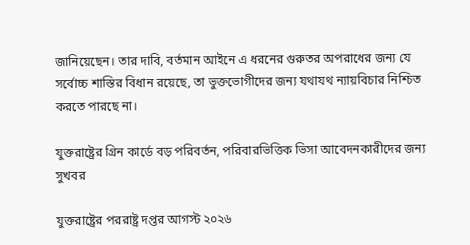জানিয়েছেন। তার দাবি, বর্তমান আইনে এ ধরনের গুরুতর অপরাধের জন্য যে সর্বোচ্চ শাস্তির বিধান রয়েছে, তা ভুক্তভোগীদের জন্য যথাযথ ন্যায়বিচার নিশ্চিত করতে পারছে না।

যুক্তরাষ্ট্রের গ্রিন কার্ডে বড় পরিবর্তন, পরিবারভিত্তিক ভিসা আবেদনকারীদের জন্য সুখবর

যুক্তরাষ্ট্রের পররাষ্ট্র দপ্তর আগস্ট ২০২৬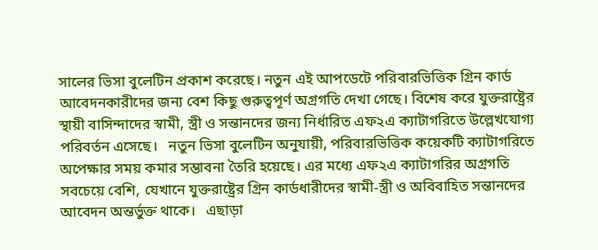সালের ভিসা বুলেটিন প্রকাশ করেছে। নতুন এই আপডেটে পরিবারভিত্তিক গ্রিন কার্ড আবেদনকারীদের জন্য বেশ কিছু গুরুত্বপূর্ণ অগ্রগতি দেখা গেছে। বিশেষ করে যুক্তরাষ্ট্রের স্থায়ী বাসিন্দাদের স্বামী, স্ত্রী ও সন্তানদের জন্য নির্ধারিত এফ২এ ক্যাটাগরিতে উল্লেখযোগ্য পরিবর্তন এসেছে।   নতুন ভিসা বুলেটিন অনুযায়ী, পরিবারভিত্তিক কয়েকটি ক্যাটাগরিতে অপেক্ষার সময় কমার সম্ভাবনা তৈরি হয়েছে। এর মধ্যে এফ২এ ক্যাটাগরির অগ্রগতি সবচেয়ে বেশি, যেখানে যুক্তরাষ্ট্রের গ্রিন কার্ডধারীদের স্বামী-স্ত্রী ও অবিবাহিত সন্তানদের আবেদন অন্তর্ভুক্ত থাকে।   এছাড়া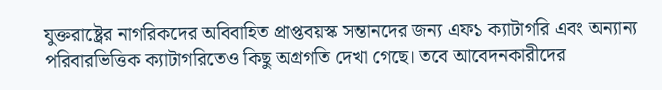যুক্তরাষ্ট্রের নাগরিকদের অবিবাহিত প্রাপ্তবয়স্ক সন্তানদের জন্য এফ১ ক্যাটাগরি এবং অন্যান্য পরিবারভিত্তিক ক্যাটাগরিতেও কিছু অগ্রগতি দেখা গেছে। তবে আবেদনকারীদের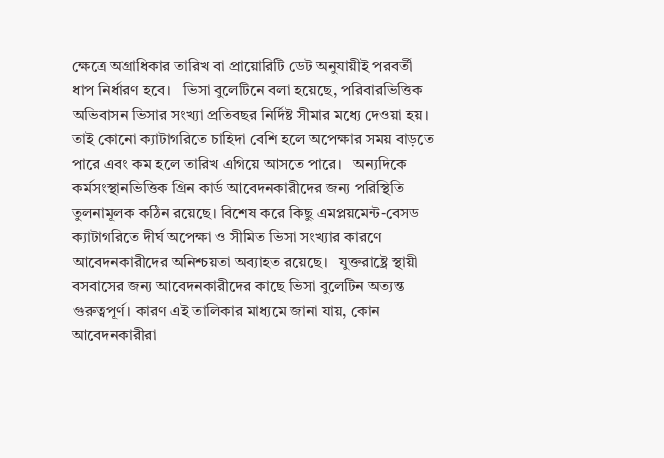ক্ষেত্রে অগ্রাধিকার তারিখ বা প্রায়োরিটি ডেট অনুযায়ীই পরবর্তী ধাপ নির্ধারণ হবে।   ভিসা বুলেটিনে বলা হয়েছে, পরিবারভিত্তিক অভিবাসন ভিসার সংখ্যা প্রতিবছর নির্দিষ্ট সীমার মধ্যে দেওয়া হয়। তাই কোনো ক্যাটাগরিতে চাহিদা বেশি হলে অপেক্ষার সময় বাড়তে পারে এবং কম হলে তারিখ এগিয়ে আসতে পারে।   অন্যদিকে কর্মসংস্থানভিত্তিক গ্রিন কার্ড আবেদনকারীদের জন্য পরিস্থিতি তুলনামূলক কঠিন রয়েছে। বিশেষ করে কিছু এমপ্লয়মেন্ট-বেসড ক্যাটাগরিতে দীর্ঘ অপেক্ষা ও সীমিত ভিসা সংখ্যার কারণে আবেদনকারীদের অনিশ্চয়তা অব্যাহত রয়েছে।   যুক্তরাষ্ট্রে স্থায়ী বসবাসের জন্য আবেদনকারীদের কাছে ভিসা বুলেটিন অত্যন্ত গুরুত্বপূর্ণ। কারণ এই তালিকার মাধ্যমে জানা যায়, কোন আবেদনকারীরা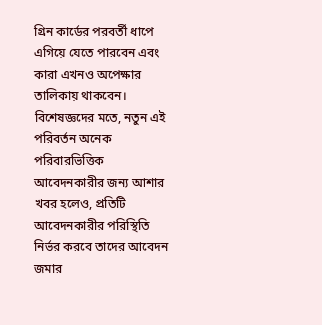গ্রিন কার্ডের পরবর্তী ধাপে এগিয়ে যেতে পারবেন এবং কারা এখনও অপেক্ষার তালিকায় থাকবেন।   বিশেষজ্ঞদের মতে, নতুন এই পরিবর্তন অনেক পরিবারভিত্তিক আবেদনকারীর জন্য আশার খবর হলেও, প্রতিটি আবেদনকারীর পরিস্থিতি নির্ভর করবে তাদের আবেদন জমার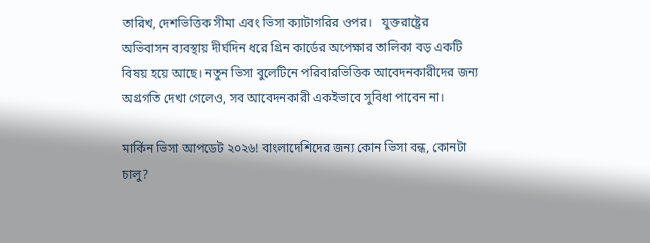তারিখ, দেশভিত্তিক সীমা এবং ভিসা ক্যাটাগরির ওপর।   যুক্তরাষ্ট্রের অভিবাসন ব্যবস্থায় দীর্ঘদিন ধরে গ্রিন কার্ডের অপেক্ষার তালিকা বড় একটি বিষয় হয়ে আছে। নতুন ভিসা বুলেটিনে পরিবারভিত্তিক আবেদনকারীদের জন্য অগ্রগতি দেখা গেলেও, সব আবেদনকারী একইভাবে সুবিধা পাবেন না।

মার্কিন ভিসা আপডেট ২০২৬! বাংলাদেশিদের জন্য কোন ভিসা বন্ধ, কোনটা চালু?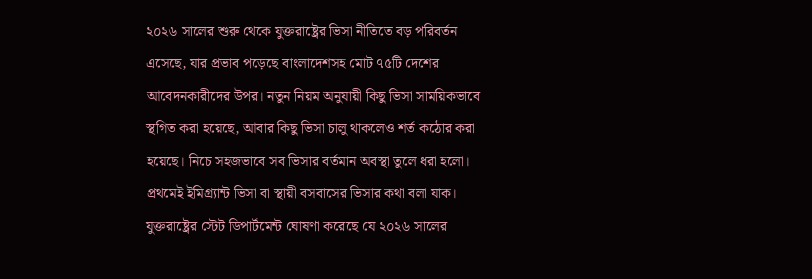২০২৬ সালের শুরু থেকে যুক্তরাষ্ট্রের ভিসা নীতিতে বড় পরিবর্তন এসেছে, যার প্রভাব পড়েছে বাংলাদেশসহ মোট ৭৫টি দেশের আবেদনকারীদের উপর। নতুন নিয়ম অনুযায়ী কিছু ভিসা সাময়িকভাবে স্থগিত করা হয়েছে, আবার কিছু ভিসা চালু থাকলেও শর্ত কঠোর করা হয়েছে। নিচে সহজভাবে সব ভিসার বর্তমান অবস্থা তুলে ধরা হলো।   প্রথমেই ইমিগ্র্যান্ট ভিসা বা স্থায়ী বসবাসের ভিসার কথা বলা যাক। যুক্তরাষ্ট্রের স্টেট ডিপার্টমেন্ট ঘোষণা করেছে যে ২০২৬ সালের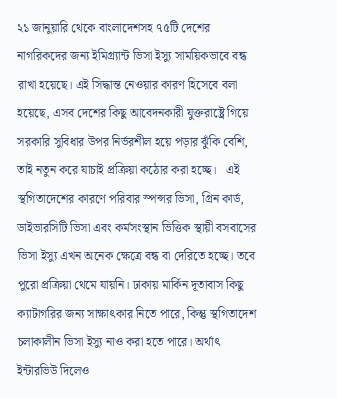২১ জানুয়ারি থেকে বাংলাদেশসহ ৭৫টি দেশের নাগরিকদের জন্য ইমিগ্র্যান্ট ভিসা ইস্যু সাময়িকভাবে বন্ধ রাখা হয়েছে। এই সিদ্ধান্ত নেওয়ার কারণ হিসেবে বলা হয়েছে, এসব দেশের কিছু আবেদনকারী যুক্তরাষ্ট্রে গিয়ে সরকারি সুবিধার উপর নির্ভরশীল হয়ে পড়ার ঝুঁকি বেশি, তাই নতুন করে যাচাই প্রক্রিয়া কঠোর করা হচ্ছে।   এই স্থগিতাদেশের কারণে পরিবার স্পন্সর ভিসা, গ্রিন কার্ড, ডাইভারসিটি ভিসা এবং কর্মসংস্থান ভিত্তিক স্থায়ী বসবাসের ভিসা ইস্যু এখন অনেক ক্ষেত্রে বন্ধ বা দেরিতে হচ্ছে। তবে পুরো প্রক্রিয়া থেমে যায়নি। ঢাকায় মার্কিন দূতাবাস কিছু ক্যাটাগরির জন্য সাক্ষাৎকার নিতে পারে, কিন্তু স্থগিতাদেশ চলাকালীন ভিসা ইস্যু নাও করা হতে পারে। অর্থাৎ ইন্টারভিউ দিলেও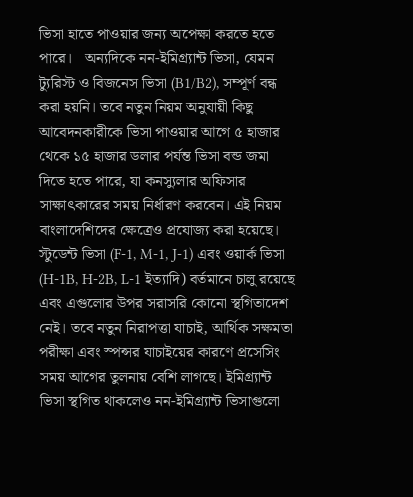ভিসা হাতে পাওয়ার জন্য অপেক্ষা করতে হতে পারে।   অন্যদিকে নন-ইমিগ্র্যান্ট ভিসা, যেমন ট্যুরিস্ট ও বিজনেস ভিসা (B1/B2), সম্পূর্ণ বন্ধ করা হয়নি। তবে নতুন নিয়ম অনুযায়ী কিছু আবেদনকারীকে ভিসা পাওয়ার আগে ৫ হাজার থেকে ১৫ হাজার ডলার পর্যন্ত ভিসা বন্ড জমা দিতে হতে পারে, যা কনস্যুলার অফিসার সাক্ষাৎকারের সময় নির্ধারণ করবেন। এই নিয়ম বাংলাদেশিদের ক্ষেত্রেও প্রযোজ্য করা হয়েছে।   স্টুডেন্ট ভিসা (F-1, M-1, J-1) এবং ওয়ার্ক ভিসা (H-1B, H-2B, L-1 ইত্যাদি) বর্তমানে চালু রয়েছে এবং এগুলোর উপর সরাসরি কোনো স্থগিতাদেশ নেই। তবে নতুন নিরাপত্তা যাচাই, আর্থিক সক্ষমতা পরীক্ষা এবং স্পন্সর যাচাইয়ের কারণে প্রসেসিং সময় আগের তুলনায় বেশি লাগছে। ইমিগ্র্যান্ট ভিসা স্থগিত থাকলেও নন-ইমিগ্র্যান্ট ভিসাগুলো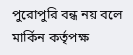পুরোপুরি বন্ধ নয় বলে মার্কিন কর্তৃপক্ষ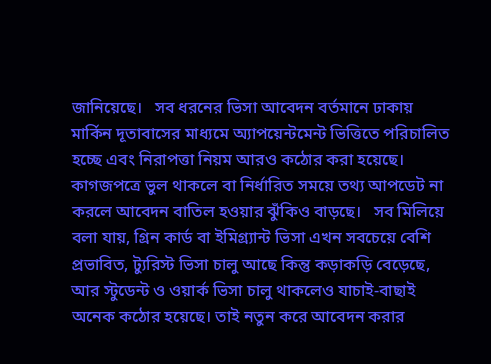জানিয়েছে।   সব ধরনের ভিসা আবেদন বর্তমানে ঢাকায় মার্কিন দূতাবাসের মাধ্যমে অ্যাপয়েন্টমেন্ট ভিত্তিতে পরিচালিত হচ্ছে এবং নিরাপত্তা নিয়ম আরও কঠোর করা হয়েছে। কাগজপত্রে ভুল থাকলে বা নির্ধারিত সময়ে তথ্য আপডেট না করলে আবেদন বাতিল হওয়ার ঝুঁকিও বাড়ছে।   সব মিলিয়ে বলা যায়, গ্রিন কার্ড বা ইমিগ্র্যান্ট ভিসা এখন সবচেয়ে বেশি প্রভাবিত, ট্যুরিস্ট ভিসা চালু আছে কিন্তু কড়াকড়ি বেড়েছে, আর স্টুডেন্ট ও ওয়ার্ক ভিসা চালু থাকলেও যাচাই-বাছাই অনেক কঠোর হয়েছে। তাই নতুন করে আবেদন করার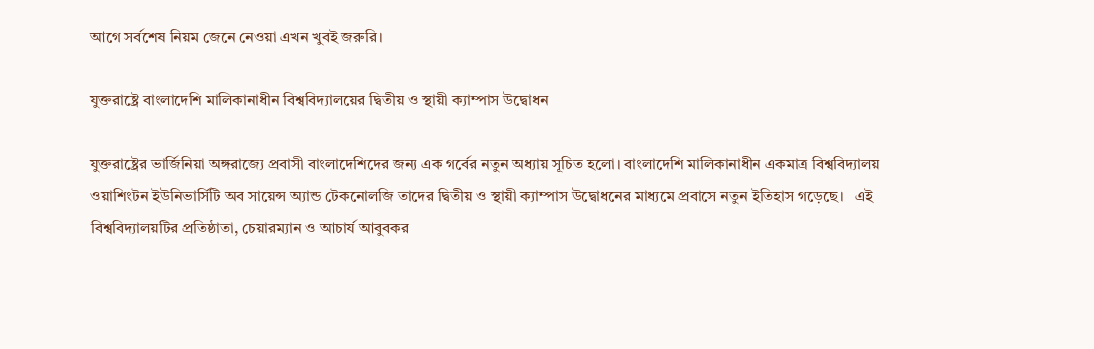আগে সর্বশেষ নিয়ম জেনে নেওয়া এখন খুবই জরুরি।

যুক্তরাষ্ট্রে বাংলাদেশি মালিকানাধীন বিশ্ববিদ্যালয়ের দ্বিতীয় ও স্থায়ী ক্যাম্পাস উদ্বোধন

যুক্তরাষ্ট্রের ভার্জিনিয়া অঙ্গরাজ্যে প্রবাসী বাংলাদেশিদের জন্য এক গর্বের নতুন অধ্যায় সূচিত হলো। বাংলাদেশি মালিকানাধীন একমাত্র বিশ্ববিদ্যালয় ওয়াশিংটন ইউনিভার্সিটি অব সায়েন্স অ্যান্ড টেকনোলজি তাদের দ্বিতীয় ও স্থায়ী ক্যাম্পাস উদ্বোধনের মাধ্যমে প্রবাসে নতুন ইতিহাস গড়েছে।   এই বিশ্ববিদ্যালয়টির প্রতিষ্ঠাতা, চেয়ারম্যান ও আচার্য আবুবকর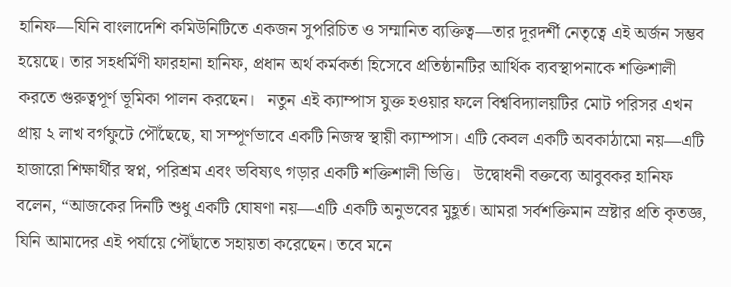হানিফ—যিনি বাংলাদেশি কমিউনিটিতে একজন সুপরিচিত ও সম্মানিত ব্যক্তিত্ব—তার দূরদর্শী নেতৃত্বে এই অর্জন সম্ভব হয়েছে। তার সহধর্মিণী ফারহানা হানিফ, প্রধান অর্থ কর্মকর্তা হিসেবে প্রতিষ্ঠানটির আর্থিক ব্যবস্থাপনাকে শক্তিশালী করতে গুরুত্বপূর্ণ ভূমিকা পালন করছেন।   নতুন এই ক্যাম্পাস যুক্ত হওয়ার ফলে বিশ্ববিদ্যালয়টির মোট পরিসর এখন প্রায় ২ লাখ বর্গফুটে পৌঁছেছে, যা সম্পূর্ণভাবে একটি নিজস্ব স্থায়ী ক্যাম্পাস। এটি কেবল একটি অবকাঠামো নয়—এটি হাজারো শিক্ষার্থীর স্বপ্ন, পরিশ্রম এবং ভবিষ্যৎ গড়ার একটি শক্তিশালী ভিত্তি।   উদ্বোধনী বক্তব্যে আবুবকর হানিফ বলেন, “আজকের দিনটি শুধু একটি ঘোষণা নয়—এটি একটি অনুভবের মুহূর্ত। আমরা সর্বশক্তিমান স্রষ্টার প্রতি কৃতজ্ঞ, যিনি আমাদের এই পর্যায়ে পৌঁছাতে সহায়তা করেছেন। তবে মনে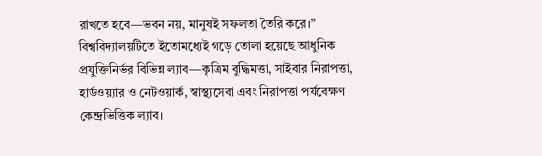রাখতে হবে—ভবন নয়, মানুষই সফলতা তৈরি করে।”   বিশ্ববিদ্যালয়টিতে ইতোমধ্যেই গড়ে তোলা হয়েছে আধুনিক প্রযুক্তিনির্ভর বিভিন্ন ল্যাব—কৃত্রিম বুদ্ধিমত্তা, সাইবার নিরাপত্তা, হার্ডওয়্যার ও নেটওয়ার্ক, স্বাস্থ্যসেবা এবং নিরাপত্তা পর্যবেক্ষণ কেন্দ্রভিত্তিক ল্যাব।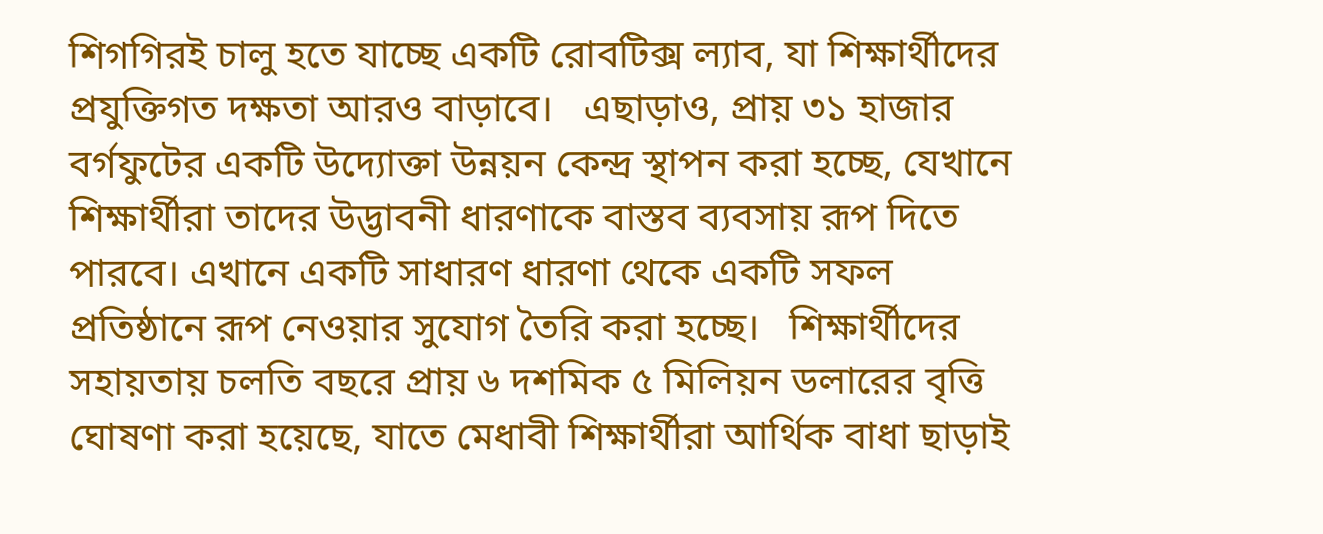শিগগিরই চালু হতে যাচ্ছে একটি রোবটিক্স ল্যাব, যা শিক্ষার্থীদের প্রযুক্তিগত দক্ষতা আরও বাড়াবে।   এছাড়াও, প্রায় ৩১ হাজার বর্গফুটের একটি উদ্যোক্তা উন্নয়ন কেন্দ্র স্থাপন করা হচ্ছে, যেখানে শিক্ষার্থীরা তাদের উদ্ভাবনী ধারণাকে বাস্তব ব্যবসায় রূপ দিতে পারবে। এখানে একটি সাধারণ ধারণা থেকে একটি সফল প্রতিষ্ঠানে রূপ নেওয়ার সুযোগ তৈরি করা হচ্ছে।   শিক্ষার্থীদের সহায়তায় চলতি বছরে প্রায় ৬ দশমিক ৫ মিলিয়ন ডলারের বৃত্তি ঘোষণা করা হয়েছে, যাতে মেধাবী শিক্ষার্থীরা আর্থিক বাধা ছাড়াই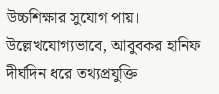উচ্চশিক্ষার সুযোগ পায়।   উল্লেখযোগ্যভাবে, আবুবকর হানিফ দীর্ঘদিন ধরে তথ্যপ্রযুক্তি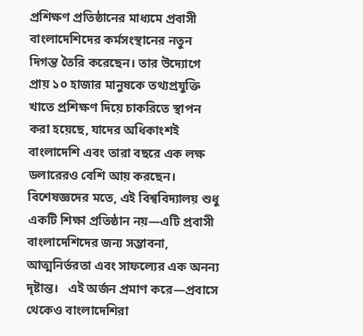প্রশিক্ষণ প্রতিষ্ঠানের মাধ্যমে প্রবাসী বাংলাদেশিদের কর্মসংস্থানের নতুন দিগন্ত তৈরি করেছেন। তার উদ্যোগে প্রায় ১০ হাজার মানুষকে তথ্যপ্রযুক্তি খাতে প্রশিক্ষণ দিয়ে চাকরিতে স্থাপন করা হয়েছে, যাদের অধিকাংশই বাংলাদেশি এবং তারা বছরে এক লক্ষ ডলারেরও বেশি আয় করছেন।   বিশেষজ্ঞদের মতে, এই বিশ্ববিদ্যালয় শুধু একটি শিক্ষা প্রতিষ্ঠান নয়—এটি প্রবাসী বাংলাদেশিদের জন্য সম্ভাবনা, আত্মনির্ভরতা এবং সাফল্যের এক অনন্য দৃষ্টান্ত।   এই অর্জন প্রমাণ করে—প্রবাসে থেকেও বাংলাদেশিরা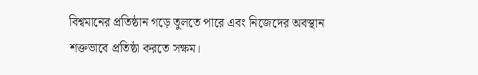বিশ্বমানের প্রতিষ্ঠান গড়ে তুলতে পারে এবং নিজেদের অবস্থান শক্তভাবে প্রতিষ্ঠা করতে সক্ষম।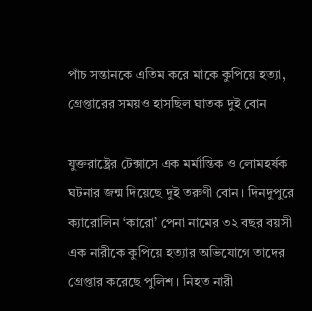পাঁচ সন্তানকে এতিম করে মাকে কুপিয়ে হত্যা, গ্রেপ্তারের সময়ও হাসছিল ঘাতক দুই বোন

যুক্তরাষ্ট্রের টেক্সাসে এক মর্মান্তিক ও লোমহর্ষক ঘটনার জন্ম দিয়েছে দুই তরুণী বোন। দিনদুপুরে ক্যারোলিন ‘কারো’ পেনা নামের ৩২ বছর বয়সী এক নারীকে কুপিয়ে হত্যার অভিযোগে তাদের গ্রেপ্তার করেছে পুলিশ। নিহত নারী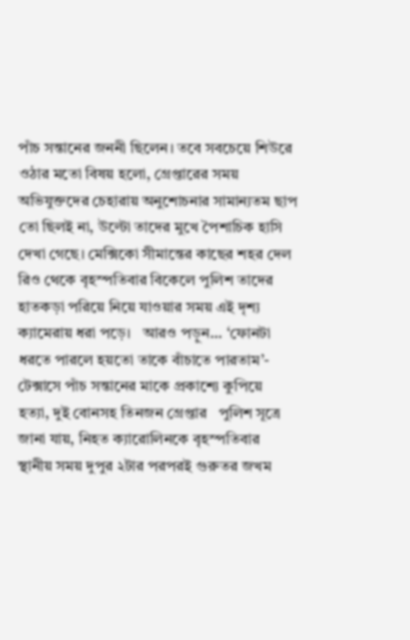পাঁচ সন্তানের জননী ছিলেন। তবে সবচেয়ে শিউরে ওঠার মতো বিষয় হলো, গ্রেপ্তারের সময় অভিযুক্তদের চেহারায় অনুশোচনার সামান্যতম ছাপ তো ছিলই না, উল্টো তাদের মুখে পৈশাচিক হাসি দেখা গেছে। মেক্সিকো সীমান্তের কাছের শহর দেল রিও থেকে বৃহস্পতিবার বিকেলে পুলিশ তাদের হাতকড়া পরিয়ে নিয়ে যাওয়ার সময় এই দৃশ্য ক্যামেরায় ধরা পড়ে।   আরও পড়ুন... ‘ফোনটা ধরতে পারলে হয়তো তাকে বাঁচাতে পারতাম’- টেক্সাসে পাঁচ সন্তানের মাকে প্রকাশ্যে কুপিয়ে হত্যা, দুই বোনসহ তিনজন গ্রেপ্তার   পুলিশ সূত্রে জানা যায়, নিহত ক্যারোলিনকে বৃহস্পতিবার স্থানীয় সময় দুপুর ২টার পরপরই গুরুতর জখম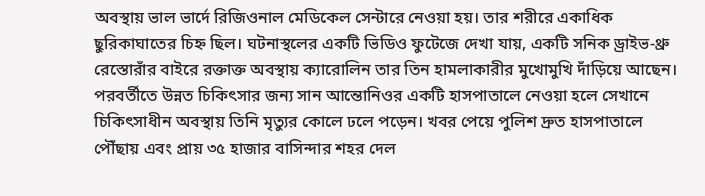অবস্থায় ভাল ভার্দে রিজিওনাল মেডিকেল সেন্টারে নেওয়া হয়। তার শরীরে একাধিক ছুরিকাঘাতের চিহ্ন ছিল। ঘটনাস্থলের একটি ভিডিও ফুটেজে দেখা যায়, একটি সনিক ড্রাইভ-থ্রু রেস্তোরাঁর বাইরে রক্তাক্ত অবস্থায় ক্যারোলিন তার তিন হামলাকারীর মুখোমুখি দাঁড়িয়ে আছেন।   পরবর্তীতে উন্নত চিকিৎসার জন্য সান আন্তোনিওর একটি হাসপাতালে নেওয়া হলে সেখানে চিকিৎসাধীন অবস্থায় তিনি মৃত্যুর কোলে ঢলে পড়েন। খবর পেয়ে পুলিশ দ্রুত হাসপাতালে পৌঁছায় এবং প্রায় ৩৫ হাজার বাসিন্দার শহর দেল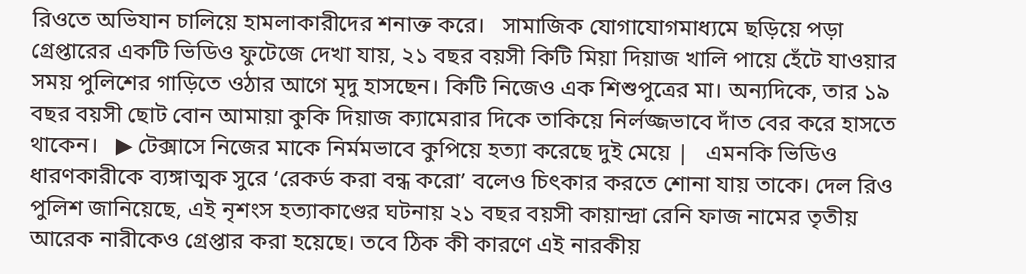রিওতে অভিযান চালিয়ে হামলাকারীদের শনাক্ত করে।   সামাজিক যোগাযোগমাধ্যমে ছড়িয়ে পড়া গ্রেপ্তারের একটি ভিডিও ফুটেজে দেখা যায়, ২১ বছর বয়সী কিটি মিয়া দিয়াজ খালি পায়ে হেঁটে যাওয়ার সময় পুলিশের গাড়িতে ওঠার আগে মৃদু হাসছেন। কিটি নিজেও এক শিশুপুত্রের মা। অন্যদিকে, তার ১৯ বছর বয়সী ছোট বোন আমায়া কুকি দিয়াজ ক্যামেরার দিকে তাকিয়ে নির্লজ্জভাবে দাঁত বের করে হাসতে থাকেন।   ▶ টেক্সাসে নিজের মাকে নির্মমভাবে কুপিয়ে হত্যা করেছে দুই মেয়ে |   এমনকি ভিডিও ধারণকারীকে ব্যঙ্গাত্মক সুরে ‘রেকর্ড করা বন্ধ করো’ বলেও চিৎকার করতে শোনা যায় তাকে। দেল রিও পুলিশ জানিয়েছে, এই নৃশংস হত্যাকাণ্ডের ঘটনায় ২১ বছর বয়সী কায়ান্দ্রা রেনি ফাজ নামের তৃতীয় আরেক নারীকেও গ্রেপ্তার করা হয়েছে। তবে ঠিক কী কারণে এই নারকীয়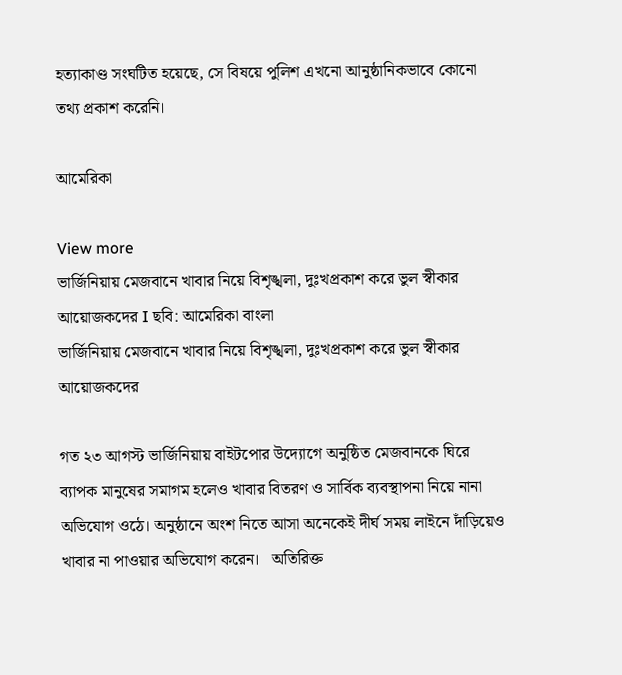হত্যাকাণ্ড সংঘটিত হয়েছে, সে বিষয়ে পুলিশ এখনো আনুষ্ঠানিকভাবে কোনো তথ্য প্রকাশ করেনি।

আমেরিকা

View more
ভার্জিনিয়ায় মেজবানে খাবার নিয়ে বিশৃঙ্খলা, দুঃখপ্রকাশ করে ভুল স্বীকার আয়োজকদের I ছবি: আমেরিকা বাংলা
ভার্জিনিয়ায় মেজবানে খাবার নিয়ে বিশৃঙ্খলা, দুঃখপ্রকাশ করে ভুল স্বীকার আয়োজকদের

গত ২৩ আগস্ট ভার্জিনিয়ায় বাইটপোর উদ্যোগে অনুষ্ঠিত মেজবানকে ঘিরে ব্যাপক মানুষের সমাগম হলেও খাবার বিতরণ ও সার্বিক ব্যবস্থাপনা নিয়ে নানা অভিযোগ ওঠে। অনুষ্ঠানে অংশ নিতে আসা অনেকেই দীর্ঘ সময় লাইনে দাঁড়িয়েও খাবার না পাওয়ার অভিযোগ করেন।   অতিরিক্ত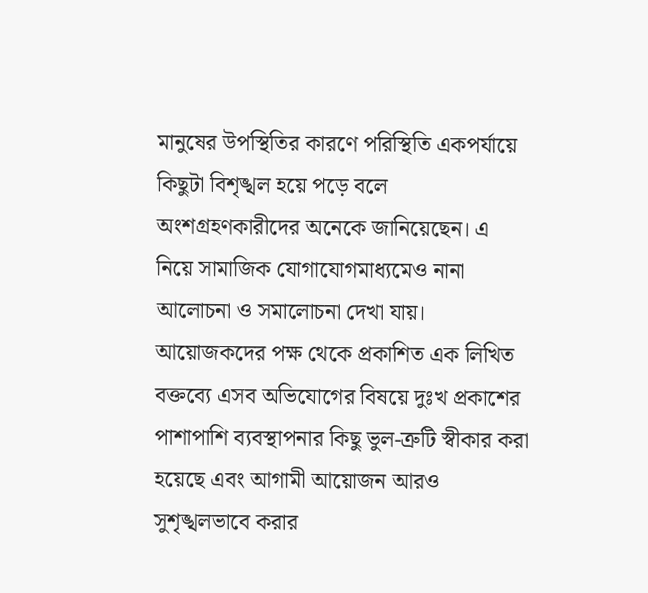মানুষের উপস্থিতির কারণে পরিস্থিতি একপর্যায়ে কিছুটা বিশৃঙ্খল হয়ে পড়ে বলে অংশগ্রহণকারীদের অনেকে জানিয়েছেন। এ নিয়ে সামাজিক যোগাযোগমাধ্যমেও নানা আলোচনা ও সমালোচনা দেখা যায়।   আয়োজকদের পক্ষ থেকে প্রকাশিত এক লিখিত বক্তব্যে এসব অভিযোগের বিষয়ে দুঃখ প্রকাশের পাশাপাশি ব্যবস্থাপনার কিছু ভুল-ত্রুটি স্বীকার করা হয়েছে এবং আগামী আয়োজন আরও সুশৃঙ্খলভাবে করার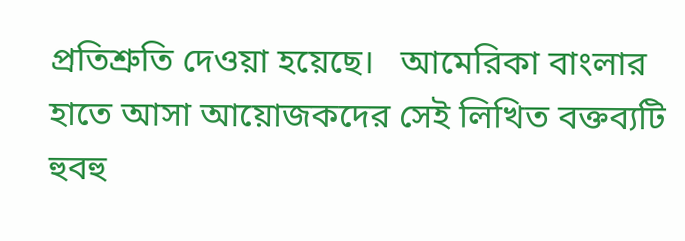প্রতিশ্রুতি দেওয়া হয়েছে।   আমেরিকা বাংলার হাতে আসা আয়োজকদের সেই লিখিত বক্তব্যটি হুবহু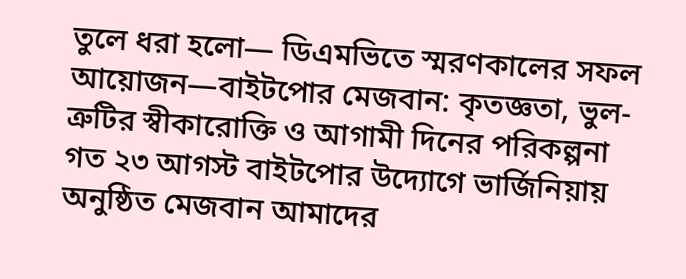তুলে ধরা হলো— ডিএমভিতে স্মরণকালের সফল আয়োজন—বাইটপোর মেজবান: কৃতজ্ঞতা, ভুল-ত্রুটির স্বীকারোক্তি ও আগামী দিনের পরিকল্পনা   গত ২৩ আগস্ট বাইটপোর উদ্যোগে ভার্জিনিয়ায় অনুষ্ঠিত মেজবান আমাদের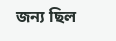জন্য ছিল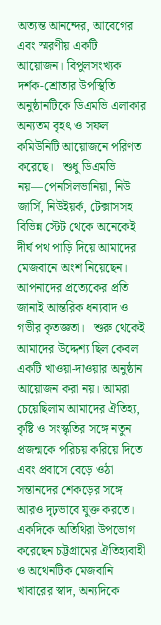অত্যন্ত আনন্দের, আবেগের এবং স্মরণীয় একটি আয়োজন। বিপুলসংখ্যক দর্শক-শ্রোতার উপস্থিতি অনুষ্ঠানটিকে ডিএমভি এলাকার অন্যতম বৃহৎ ও সফল কমিউনিটি আয়োজনে পরিণত করেছে।   শুধু ডিএমভি নয়—পেনসিলভানিয়া, নিউ জার্সি, নিউইয়র্ক, টেক্সাসসহ বিভিন্ন স্টেট থেকে অনেকেই দীর্ঘ পথ পাড়ি দিয়ে আমাদের মেজবানে অংশ নিয়েছেন। আপনাদের প্রত্যেকের প্রতি জানাই আন্তরিক ধন্যবাদ ও গভীর কৃতজ্ঞতা।   শুরু থেকেই আমাদের উদ্দেশ্য ছিল কেবল একটি খাওয়া-দাওয়ার অনুষ্ঠান আয়োজন করা নয়। আমরা চেয়েছিলাম আমাদের ঐতিহ্য, কৃষ্টি ও সংস্কৃতির সঙ্গে নতুন প্রজন্মকে পরিচয় করিয়ে দিতে এবং প্রবাসে বেড়ে ওঠা সন্তানদের শেকড়ের সঙ্গে আরও দৃঢ়ভাবে যুক্ত করতে।   একদিকে অতিথিরা উপভোগ করেছেন চট্টগ্রামের ঐতিহ্যবাহী ও অথেনটিক মেজবানি খাবারের স্বাদ, অন্যদিকে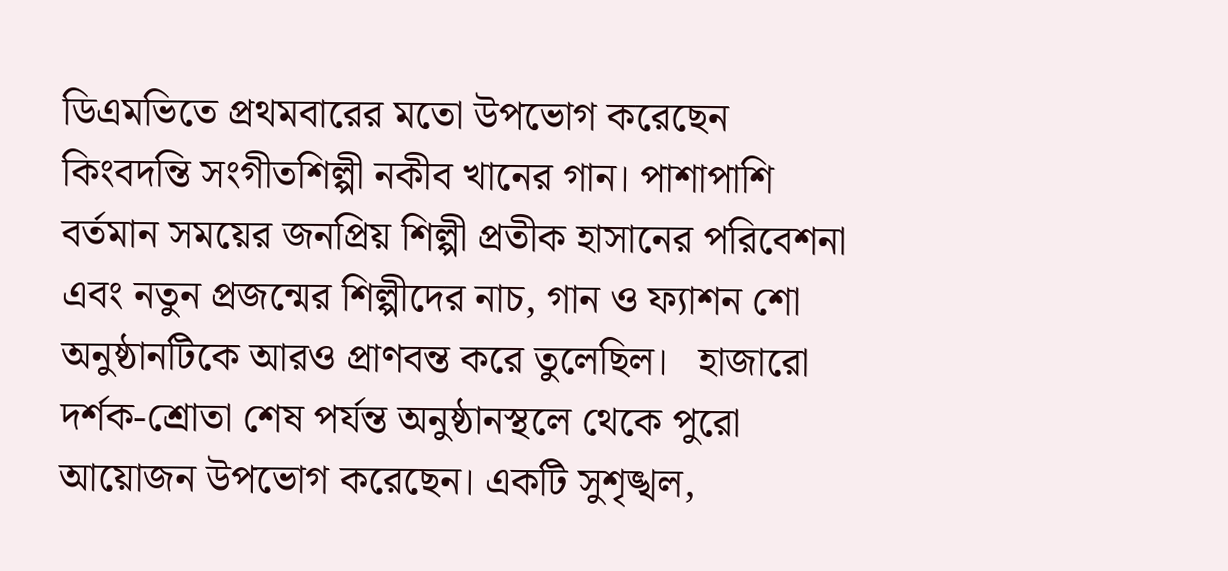ডিএমভিতে প্রথমবারের মতো উপভোগ করেছেন কিংবদন্তি সংগীতশিল্পী নকীব খানের গান। পাশাপাশি বর্তমান সময়ের জনপ্রিয় শিল্পী প্রতীক হাসানের পরিবেশনা এবং নতুন প্রজন্মের শিল্পীদের নাচ, গান ও ফ্যাশন শো অনুষ্ঠানটিকে আরও প্রাণবন্ত করে তুলেছিল।   হাজারো দর্শক-শ্রোতা শেষ পর্যন্ত অনুষ্ঠানস্থলে থেকে পুরো আয়োজন উপভোগ করেছেন। একটি সুশৃঙ্খল,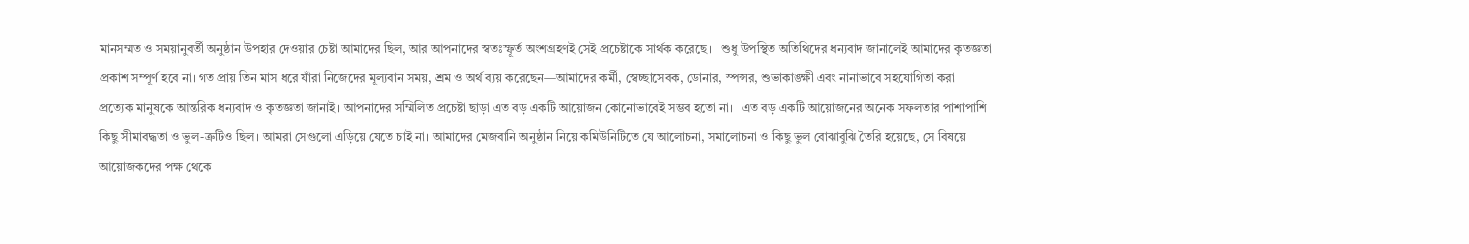মানসম্মত ও সময়ানুবর্তী অনুষ্ঠান উপহার দেওয়ার চেষ্টা আমাদের ছিল, আর আপনাদের স্বতঃস্ফূর্ত অংশগ্রহণই সেই প্রচেষ্টাকে সার্থক করেছে।   শুধু উপস্থিত অতিথিদের ধন্যবাদ জানালেই আমাদের কৃতজ্ঞতা প্রকাশ সম্পূর্ণ হবে না। গত প্রায় তিন মাস ধরে যাঁরা নিজেদের মূল্যবান সময়, শ্রম ও অর্থ ব্যয় করেছেন—আমাদের কর্মী, স্বেচ্ছাসেবক, ডোনার, স্পন্সর, শুভাকাঙ্ক্ষী এবং নানাভাবে সহযোগিতা করা প্রত্যেক মানুষকে আন্তরিক ধন্যবাদ ও কৃতজ্ঞতা জানাই। আপনাদের সম্মিলিত প্রচেষ্টা ছাড়া এত বড় একটি আয়োজন কোনোভাবেই সম্ভব হতো না।   এত বড় একটি আয়োজনের অনেক সফলতার পাশাপাশি কিছু সীমাবদ্ধতা ও ভুল-ত্রুটিও ছিল। আমরা সেগুলো এড়িয়ে যেতে চাই না। আমাদের মেজবানি অনুষ্ঠান নিয়ে কমিউনিটিতে যে আলোচনা, সমালোচনা ও কিছু ভুল বোঝাবুঝি তৈরি হয়েছে, সে বিষয়ে আয়োজকদের পক্ষ থেকে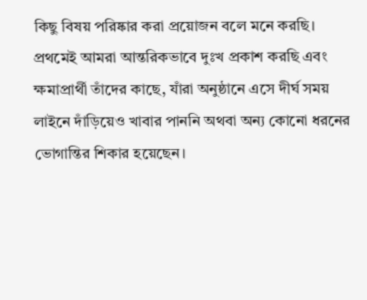কিছু বিষয় পরিষ্কার করা প্রয়োজন বলে মনে করছি।   প্রথমেই আমরা আন্তরিকভাবে দুঃখ প্রকাশ করছি এবং ক্ষমাপ্রার্থী তাঁদের কাছে, যাঁরা অনুষ্ঠানে এসে দীর্ঘ সময় লাইনে দাঁড়িয়েও খাবার পাননি অথবা অন্য কোনো ধরনের ভোগান্তির শিকার হয়েছেন।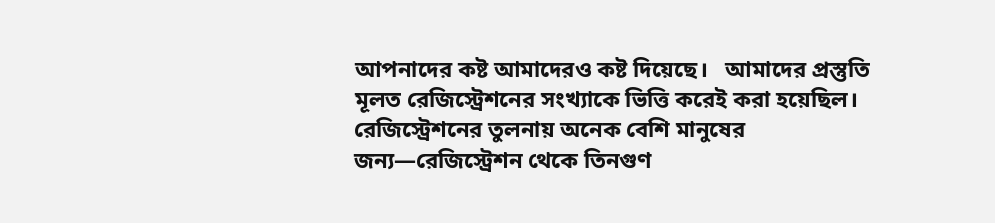আপনাদের কষ্ট আমাদেরও কষ্ট দিয়েছে।   আমাদের প্রস্তুতি মূলত রেজিস্ট্রেশনের সংখ্যাকে ভিত্তি করেই করা হয়েছিল। রেজিস্ট্রেশনের তুলনায় অনেক বেশি মানুষের জন্য—রেজিস্ট্রেশন থেকে তিনগুণ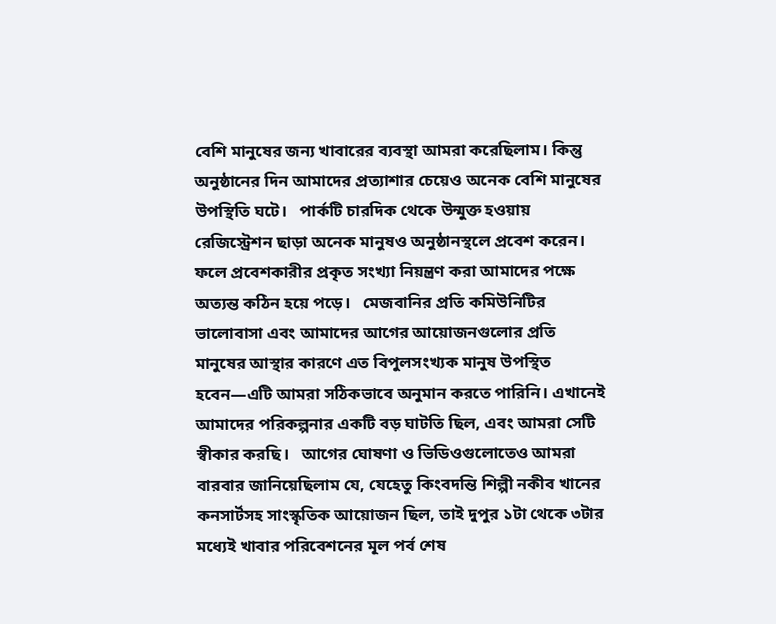বেশি মানুষের জন্য খাবারের ব্যবস্থা আমরা করেছিলাম। কিন্তু অনুষ্ঠানের দিন আমাদের প্রত্যাশার চেয়েও অনেক বেশি মানুষের উপস্থিতি ঘটে।   পার্কটি চারদিক থেকে উন্মুক্ত হওয়ায় রেজিস্ট্রেশন ছাড়া অনেক মানুষও অনুষ্ঠানস্থলে প্রবেশ করেন। ফলে প্রবেশকারীর প্রকৃত সংখ্যা নিয়ন্ত্রণ করা আমাদের পক্ষে অত্যন্ত কঠিন হয়ে পড়ে।   মেজবানির প্রতি কমিউনিটির ভালোবাসা এবং আমাদের আগের আয়োজনগুলোর প্রতি মানুষের আস্থার কারণে এত বিপুলসংখ্যক মানুষ উপস্থিত হবেন—এটি আমরা সঠিকভাবে অনুমান করতে পারিনি। এখানেই আমাদের পরিকল্পনার একটি বড় ঘাটতি ছিল, এবং আমরা সেটি স্বীকার করছি।   আগের ঘোষণা ও ভিডিওগুলোতেও আমরা বারবার জানিয়েছিলাম যে, যেহেতু কিংবদন্তি শিল্পী নকীব খানের কনসার্টসহ সাংস্কৃতিক আয়োজন ছিল, তাই দুপুর ১টা থেকে ৩টার মধ্যেই খাবার পরিবেশনের মূল পর্ব শেষ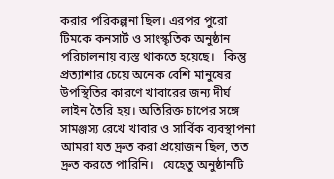করার পরিকল্পনা ছিল। এরপর পুরো টিমকে কনসার্ট ও সাংস্কৃতিক অনুষ্ঠান পরিচালনায় ব্যস্ত থাকতে হয়েছে।   কিন্তু প্রত্যাশার চেয়ে অনেক বেশি মানুষের উপস্থিতির কারণে খাবারের জন্য দীর্ঘ লাইন তৈরি হয়। অতিরিক্ত চাপের সঙ্গে সামঞ্জস্য রেখে খাবার ও সার্বিক ব্যবস্থাপনা আমরা যত দ্রুত করা প্রয়োজন ছিল, তত দ্রুত করতে পারিনি।   যেহেতু অনুষ্ঠানটি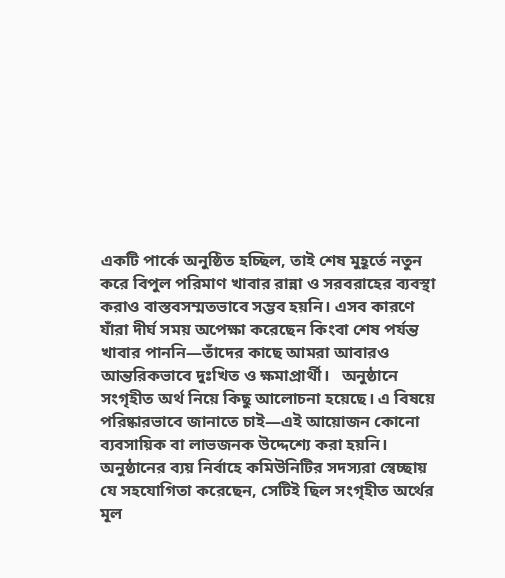একটি পার্কে অনুষ্ঠিত হচ্ছিল, তাই শেষ মুহূর্তে নতুন করে বিপুল পরিমাণ খাবার রান্না ও সরবরাহের ব্যবস্থা করাও বাস্তবসম্মতভাবে সম্ভব হয়নি। এসব কারণে যাঁরা দীর্ঘ সময় অপেক্ষা করেছেন কিংবা শেষ পর্যন্ত খাবার পাননি—তাঁদের কাছে আমরা আবারও আন্তরিকভাবে দুঃখিত ও ক্ষমাপ্রার্থী।   অনুষ্ঠানে সংগৃহীত অর্থ নিয়ে কিছু আলোচনা হয়েছে। এ বিষয়ে পরিষ্কারভাবে জানাতে চাই—এই আয়োজন কোনো ব্যবসায়িক বা লাভজনক উদ্দেশ্যে করা হয়নি। অনুষ্ঠানের ব্যয় নির্বাহে কমিউনিটির সদস্যরা স্বেচ্ছায় যে সহযোগিতা করেছেন, সেটিই ছিল সংগৃহীত অর্থের মূল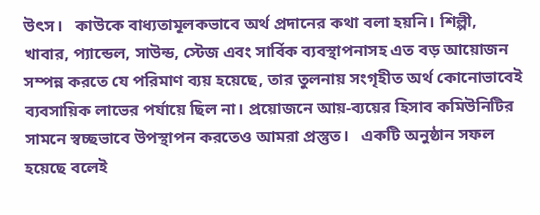উৎস।   কাউকে বাধ্যতামূলকভাবে অর্থ প্রদানের কথা বলা হয়নি। শিল্পী, খাবার, প্যান্ডেল, সাউন্ড, স্টেজ এবং সার্বিক ব্যবস্থাপনাসহ এত বড় আয়োজন সম্পন্ন করতে যে পরিমাণ ব্যয় হয়েছে, তার তুলনায় সংগৃহীত অর্থ কোনোভাবেই ব্যবসায়িক লাভের পর্যায়ে ছিল না। প্রয়োজনে আয়-ব্যয়ের হিসাব কমিউনিটির সামনে স্বচ্ছভাবে উপস্থাপন করতেও আমরা প্রস্তুত।   একটি অনুষ্ঠান সফল হয়েছে বলেই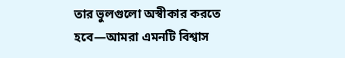তার ভুলগুলো অস্বীকার করতে হবে—আমরা এমনটি বিশ্বাস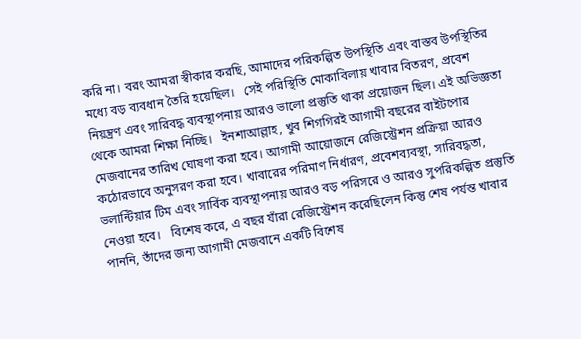করি না। বরং আমরা স্বীকার করছি, আমাদের পরিকল্পিত উপস্থিতি এবং বাস্তব উপস্থিতির মধ্যে বড় ব্যবধান তৈরি হয়েছিল।   সেই পরিস্থিতি মোকাবিলায় খাবার বিতরণ, প্রবেশ নিয়ন্ত্রণ এবং সারিবদ্ধ ব্যবস্থাপনায় আরও ভালো প্রস্তুতি থাকা প্রয়োজন ছিল। এই অভিজ্ঞতা থেকে আমরা শিক্ষা নিচ্ছি।   ইনশাআল্লাহ, খুব শিগগিরই আগামী বছরের বাইটপোর মেজবানের তারিখ ঘোষণা করা হবে। আগামী আয়োজনে রেজিস্ট্রেশন প্রক্রিয়া আরও কঠোরভাবে অনুসরণ করা হবে। খাবারের পরিমাণ নির্ধারণ, প্রবেশব্যবস্থা, সারিবদ্ধতা, ভলান্টিয়ার টিম এবং সার্বিক ব্যবস্থাপনায় আরও বড় পরিসরে ও আরও সুপরিকল্পিত প্রস্তুতি নেওয়া হবে।   বিশেষ করে, এ বছর যাঁরা রেজিস্ট্রেশন করেছিলেন কিন্তু শেষ পর্যন্ত খাবার পাননি, তাঁদের জন্য আগামী মেজবানে একটি বিশেষ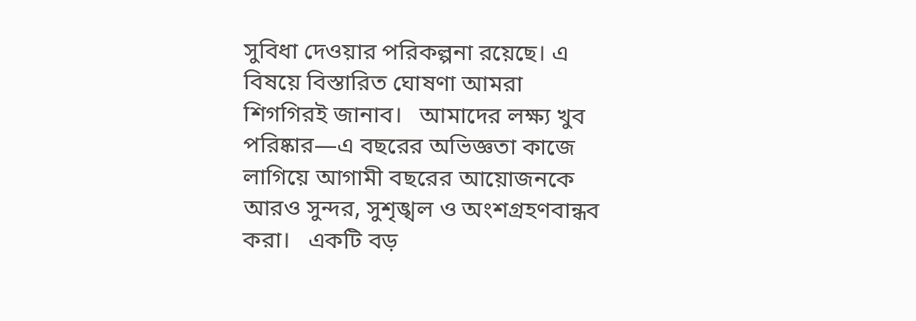সুবিধা দেওয়ার পরিকল্পনা রয়েছে। এ বিষয়ে বিস্তারিত ঘোষণা আমরা শিগগিরই জানাব।   আমাদের লক্ষ্য খুব পরিষ্কার—এ বছরের অভিজ্ঞতা কাজে লাগিয়ে আগামী বছরের আয়োজনকে আরও সুন্দর, সুশৃঙ্খল ও অংশগ্রহণবান্ধব করা।   একটি বড়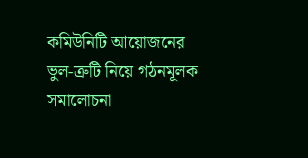কমিউনিটি আয়োজনের ভুল-ত্রুটি নিয়ে গঠনমূলক সমালোচনা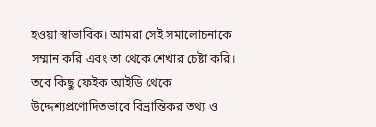হওয়া স্বাভাবিক। আমরা সেই সমালোচনাকে সম্মান করি এবং তা থেকে শেখার চেষ্টা করি। তবে কিছু ফেইক আইডি থেকে উদ্দেশ্যপ্রণোদিতভাবে বিভ্রান্তিকর তথ্য ও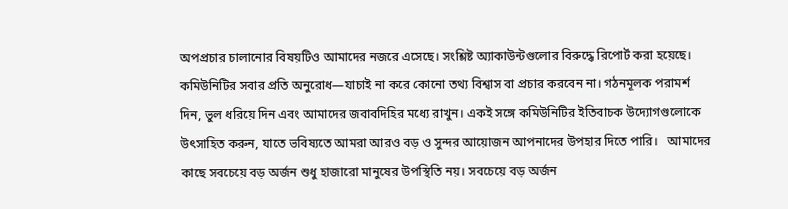অপপ্রচার চালানোর বিষয়টিও আমাদের নজরে এসেছে। সংশ্লিষ্ট অ্যাকাউন্টগুলোর বিরুদ্ধে রিপোর্ট করা হয়েছে।   কমিউনিটির সবার প্রতি অনুরোধ—যাচাই না করে কোনো তথ্য বিশ্বাস বা প্রচার করবেন না। গঠনমূলক পরামর্শ দিন, ভুল ধরিয়ে দিন এবং আমাদের জবাবদিহির মধ্যে রাখুন। একই সঙ্গে কমিউনিটির ইতিবাচক উদ্যোগগুলোকে উৎসাহিত করুন, যাতে ভবিষ্যতে আমরা আরও বড় ও সুন্দর আয়োজন আপনাদের উপহার দিতে পারি।   আমাদের কাছে সবচেয়ে বড় অর্জন শুধু হাজারো মানুষের উপস্থিতি নয়। সবচেয়ে বড় অর্জন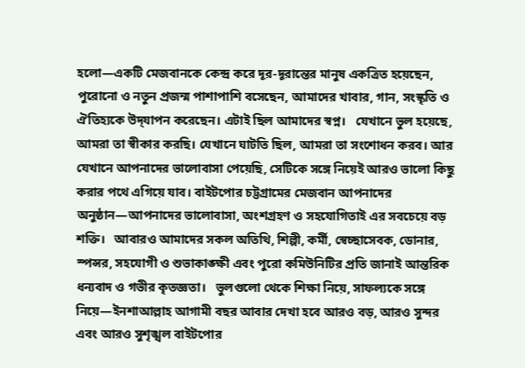হলো—একটি মেজবানকে কেন্দ্র করে দূর-দূরান্তের মানুষ একত্রিত হয়েছেন, পুরোনো ও নতুন প্রজন্ম পাশাপাশি বসেছেন, আমাদের খাবার, গান, সংস্কৃতি ও ঐতিহ্যকে উদ্‌যাপন করেছেন। এটাই ছিল আমাদের স্বপ্ন।   যেখানে ভুল হয়েছে, আমরা তা স্বীকার করছি। যেখানে ঘাটতি ছিল, আমরা তা সংশোধন করব। আর যেখানে আপনাদের ভালোবাসা পেয়েছি, সেটিকে সঙ্গে নিয়েই আরও ভালো কিছু করার পথে এগিয়ে যাব। বাইটপোর চট্টগ্রামের মেজবান আপনাদের অনুষ্ঠান—আপনাদের ভালোবাসা, অংশগ্রহণ ও সহযোগিতাই এর সবচেয়ে বড় শক্তি।   আবারও আমাদের সকল অতিথি, শিল্পী, কর্মী, স্বেচ্ছাসেবক, ডোনার, স্পন্সর, সহযোগী ও শুভাকাঙ্ক্ষী এবং পুরো কমিউনিটির প্রতি জানাই আন্তরিক ধন্যবাদ ও গভীর কৃতজ্ঞতা।   ভুলগুলো থেকে শিক্ষা নিয়ে, সাফল্যকে সঙ্গে নিয়ে—ইনশাআল্লাহ আগামী বছর আবার দেখা হবে আরও বড়, আরও সুন্দর এবং আরও সুশৃঙ্খল বাইটপোর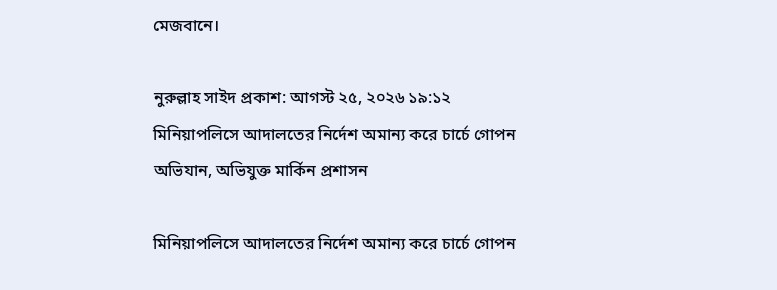মেজবানে।

নুরুল্লাহ সাইদ প্রকাশ: আগস্ট ২৫, ২০২৬ ১৯:১২
মিনিয়াপলিসে আদালতের নির্দেশ অমান্য করে চার্চে গোপন অভিযান, অভিযুক্ত মার্কিন প্রশাসন

মিনিয়াপলিসে আদালতের নির্দেশ অমান্য করে চার্চে গোপন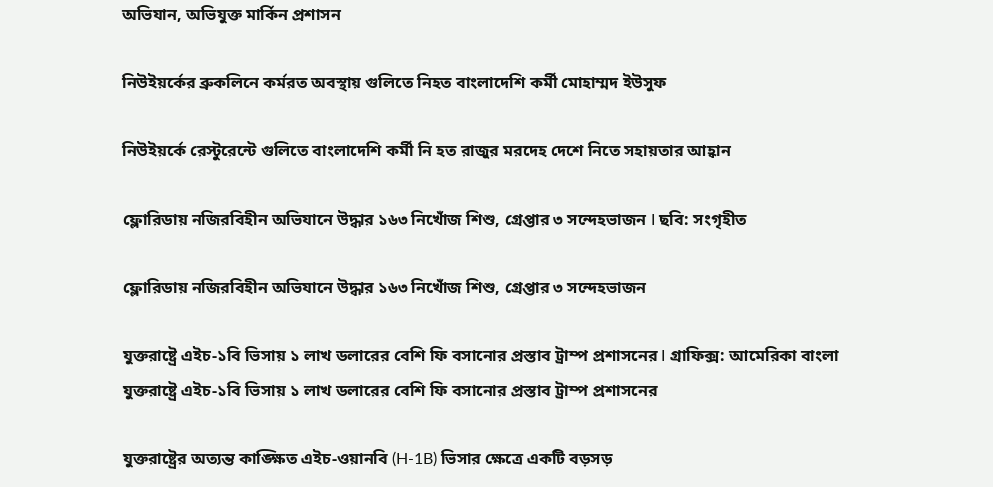অভিযান, অভিযুক্ত মার্কিন প্রশাসন

নিউইয়র্কের ব্রুকলিনে কর্মরত অবস্থায় গুলিতে নিহত বাংলাদেশি কর্মী মোহাম্মদ ইউসুফ

নিউইয়র্কে রেস্টুরেন্টে গুলিতে বাংলাদেশি কর্মী নি হত রাজুর মরদেহ দেশে নিতে সহায়তার আহ্বান

ফ্লোরিডায় নজিরবিহীন অভিযানে উদ্ধার ১৬৩ নিখোঁজ শিশু, গ্রেপ্তার ৩ সন্দেহভাজন I ছবি: সংগৃহীত

ফ্লোরিডায় নজিরবিহীন অভিযানে উদ্ধার ১৬৩ নিখোঁজ শিশু, গ্রেপ্তার ৩ সন্দেহভাজন

যুক্তরাষ্ট্রে এইচ-১বি ভিসায় ১ লাখ ডলারের বেশি ফি বসানোর প্রস্তাব ট্রাম্প প্রশাসনের I গ্রাফিক্স: আমেরিকা বাংলা
যুক্তরাষ্ট্রে এইচ-১বি ভিসায় ১ লাখ ডলারের বেশি ফি বসানোর প্রস্তাব ট্রাম্প প্রশাসনের

যুক্তরাষ্ট্রের অত্যন্ত কাঙ্ক্ষিত এইচ-ওয়ানবি (H-1B) ভিসার ক্ষেত্রে একটি বড়সড়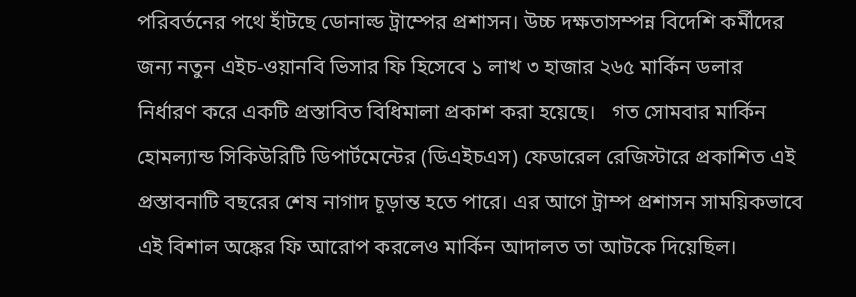পরিবর্তনের পথে হাঁটছে ডোনাল্ড ট্রাম্পের প্রশাসন। উচ্চ দক্ষতাসম্পন্ন বিদেশি কর্মীদের জন্য নতুন এইচ-ওয়ানবি ভিসার ফি হিসেবে ১ লাখ ৩ হাজার ২৬৫ মার্কিন ডলার নির্ধারণ করে একটি প্রস্তাবিত বিধিমালা প্রকাশ করা হয়েছে।   গত সোমবার মার্কিন হোমল্যান্ড সিকিউরিটি ডিপার্টমেন্টের (ডিএইচএস) ফেডারেল রেজিস্টারে প্রকাশিত এই প্রস্তাবনাটি বছরের শেষ নাগাদ চূড়ান্ত হতে পারে। এর আগে ট্রাম্প প্রশাসন সাময়িকভাবে এই বিশাল অঙ্কের ফি আরোপ করলেও মার্কিন আদালত তা আটকে দিয়েছিল।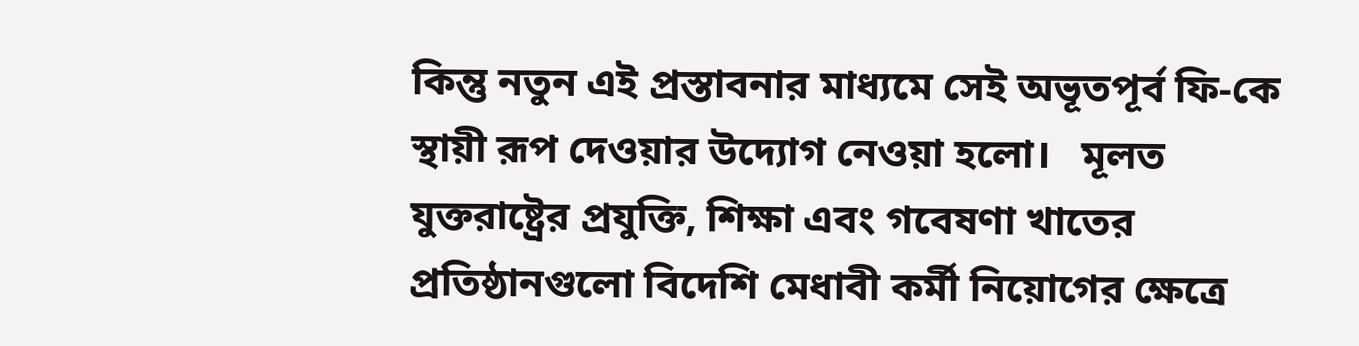কিন্তু নতুন এই প্রস্তাবনার মাধ্যমে সেই অভূতপূর্ব ফি-কে স্থায়ী রূপ দেওয়ার উদ্যোগ নেওয়া হলো।   মূলত যুক্তরাষ্ট্রের প্রযুক্তি, শিক্ষা এবং গবেষণা খাতের প্রতিষ্ঠানগুলো বিদেশি মেধাবী কর্মী নিয়োগের ক্ষেত্রে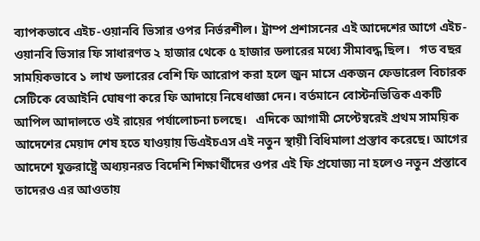ব্যাপকভাবে এইচ-ওয়ানবি ভিসার ওপর নির্ভরশীল। ট্রাম্প প্রশাসনের এই আদেশের আগে এইচ-ওয়ানবি ভিসার ফি সাধারণত ২ হাজার থেকে ৫ হাজার ডলারের মধ্যে সীমাবদ্ধ ছিল।   গত বছর সাময়িকভাবে ১ লাখ ডলারের বেশি ফি আরোপ করা হলে জুন মাসে একজন ফেডারেল বিচারক সেটিকে বেআইনি ঘোষণা করে ফি আদায়ে নিষেধাজ্ঞা দেন। বর্তমানে বোস্টনভিত্তিক একটি আপিল আদালতে ওই রায়ের পর্যালোচনা চলছে।   এদিকে আগামী সেপ্টেম্বরেই প্রথম সাময়িক আদেশের মেয়াদ শেষ হতে যাওয়ায় ডিএইচএস এই নতুন স্থায়ী বিধিমালা প্রস্তাব করেছে। আগের আদেশে যুক্তরাষ্ট্রে অধ্যয়নরত বিদেশি শিক্ষার্থীদের ওপর এই ফি প্রযোজ্য না হলেও নতুন প্রস্তাবে তাদেরও এর আওতায়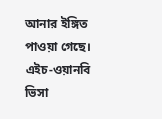আনার ইঙ্গিত পাওয়া গেছে।   এইচ-ওয়ানবি ভিসা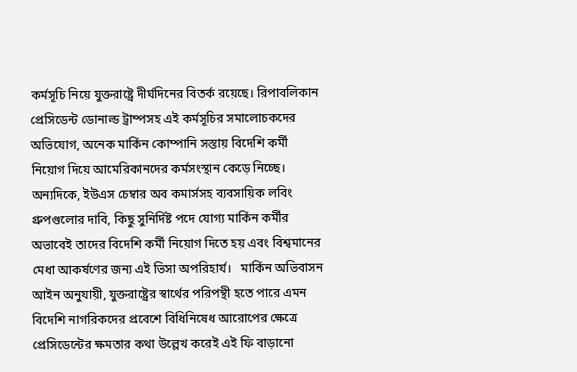কর্মসূচি নিয়ে যুক্তরাষ্ট্রে দীর্ঘদিনের বিতর্ক রয়েছে। রিপাবলিকান প্রেসিডেন্ট ডোনাল্ড ট্রাম্পসহ এই কর্মসূচির সমালোচকদের অভিযোগ, অনেক মার্কিন কোম্পানি সস্তায় বিদেশি কর্মী নিয়োগ দিয়ে আমেরিকানদের কর্মসংস্থান কেড়ে নিচ্ছে।   অন্যদিকে, ইউএস চেম্বার অব কমার্সসহ ব্যবসায়িক লবিং গ্রুপগুলোর দাবি, কিছু সুনির্দিষ্ট পদে যোগ্য মার্কিন কর্মীর অভাবেই তাদের বিদেশি কর্মী নিয়োগ দিতে হয় এবং বিশ্বমানের মেধা আকর্ষণের জন্য এই ভিসা অপরিহার্য।   মার্কিন অভিবাসন আইন অনুযায়ী, যুক্তরাষ্ট্রের স্বার্থের পরিপন্থী হতে পারে এমন বিদেশি নাগরিকদের প্রবেশে বিধিনিষেধ আরোপের ক্ষেত্রে প্রেসিডেন্টের ক্ষমতার কথা উল্লেখ করেই এই ফি বাড়ানো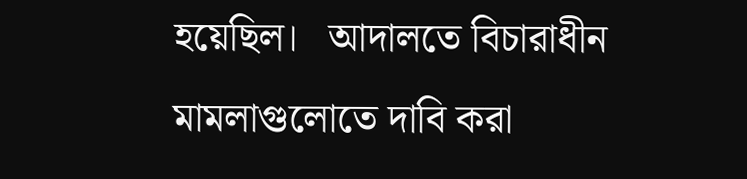হয়েছিল।   আদালতে বিচারাধীন মামলাগুলোতে দাবি করা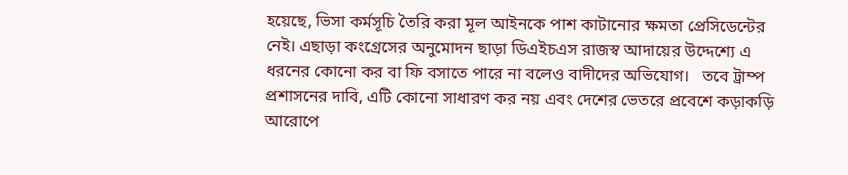হয়েছে, ভিসা কর্মসূচি তৈরি করা মূল আইনকে পাশ কাটানোর ক্ষমতা প্রেসিডেন্টের নেই। এছাড়া কংগ্রেসের অনুমোদন ছাড়া ডিএইচএস রাজস্ব আদায়ের উদ্দেশ্যে এ ধরনের কোনো কর বা ফি বসাতে পারে না বলেও বাদীদের অভিযোগ।   তবে ট্রাম্প প্রশাসনের দাবি, এটি কোনো সাধারণ কর নয় এবং দেশের ভেতরে প্রবেশে কড়াকড়ি আরোপে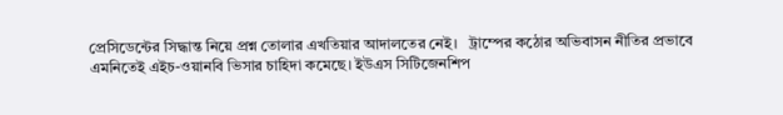প্রেসিডেন্টের সিদ্ধান্ত নিয়ে প্রশ্ন তোলার এখতিয়ার আদালতের নেই।   ট্রাম্পের কঠোর অভিবাসন নীতির প্রভাবে এমনিতেই এইচ-ওয়ানবি ভিসার চাহিদা কমেছে। ইউএস সিটিজেনশিপ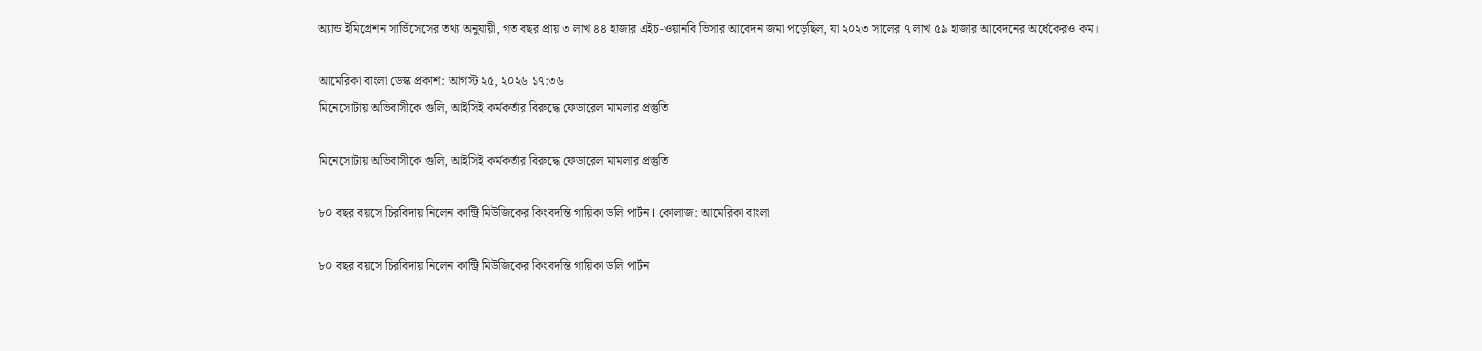অ্যান্ড ইমিগ্রেশন সার্ভিসেসের তথ্য অনুযায়ী, গত বছর প্রায় ৩ লাখ ৪৪ হাজার এইচ-ওয়ানবি ভিসার আবেদন জমা পড়েছিল, যা ২০২৩ সালের ৭ লাখ ৫৯ হাজার আবেদনের অর্ধেকেরও কম।

আমেরিকা বাংলা ডেস্ক প্রকাশ: আগস্ট ২৫, ২০২৬ ১৭:৩৬
মিনেসোটায় অভিবাসীকে গুলি, আইসিই কর্মকর্তার বিরুদ্ধে ফেডারেল মামলার প্রস্তুতি

মিনেসোটায় অভিবাসীকে গুলি, আইসিই কর্মকর্তার বিরুদ্ধে ফেডারেল মামলার প্রস্তুতি

৮০ বছর বয়সে চিরবিদায় নিলেন কান্ট্রি মিউজিকের কিংবদন্তি গায়িকা ডলি পার্টন I কোলাজ: আমেরিকা বাংলা

৮০ বছর বয়সে চিরবিদায় নিলেন কান্ট্রি মিউজিকের কিংবদন্তি গায়িকা ডলি পার্টন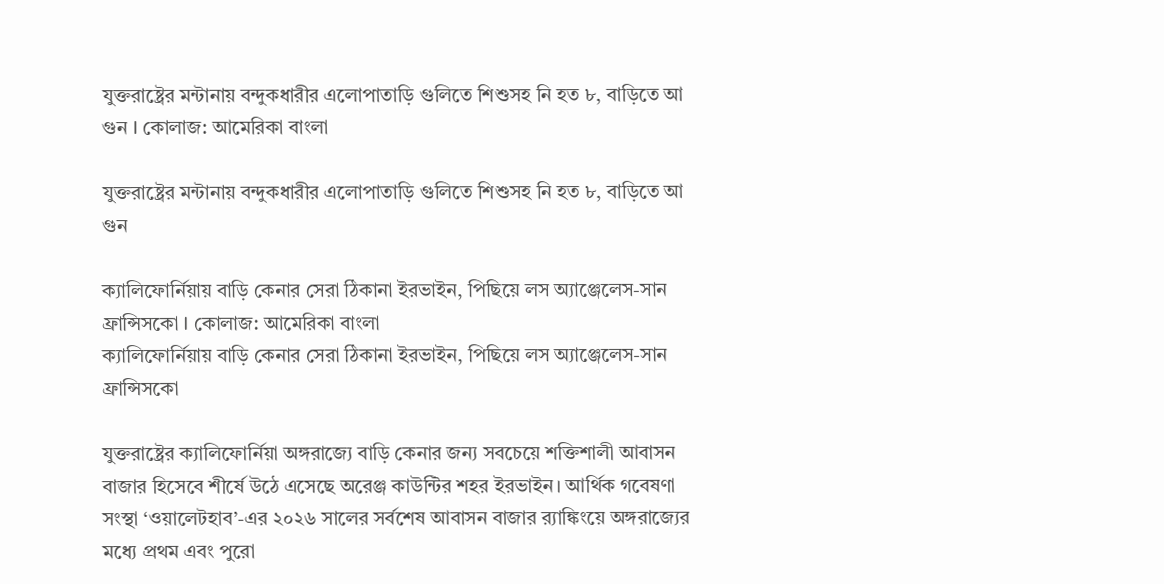যুক্তরাষ্ট্রের মন্টানায় বন্দুকধারীর এলোপাতাড়ি গুলিতে শিশুসহ নি হত ৮, বাড়িতে আ গুন I কোলাজ: আমেরিকা বাংলা

যুক্তরাষ্ট্রের মন্টানায় বন্দুকধারীর এলোপাতাড়ি গুলিতে শিশুসহ নি হত ৮, বাড়িতে আ গুন

ক্যালিফোর্নিয়ায় বাড়ি কেনার সেরা ঠিকানা ইরভাইন, পিছিয়ে লস অ্যাঞ্জেলেস-সান ফ্রান্সিসকো I কোলাজ: আমেরিকা বাংলা
ক্যালিফোর্নিয়ায় বাড়ি কেনার সেরা ঠিকানা ইরভাইন, পিছিয়ে লস অ্যাঞ্জেলেস-সান ফ্রান্সিসকো

যুক্তরাষ্ট্রের ক্যালিফোর্নিয়া অঙ্গরাজ্যে বাড়ি কেনার জন্য সবচেয়ে শক্তিশালী আবাসন বাজার হিসেবে শীর্ষে উঠে এসেছে অরেঞ্জ কাউন্টির শহর ইরভাইন। আর্থিক গবেষণা সংস্থা ‘ওয়ালেটহাব’-এর ২০২৬ সালের সর্বশেষ আবাসন বাজার র‍্যাঙ্কিংয়ে অঙ্গরাজ্যের মধ্যে প্রথম এবং পুরো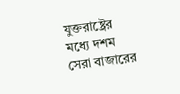যুক্তরাষ্ট্রের মধ্যে দশম সেরা বাজারের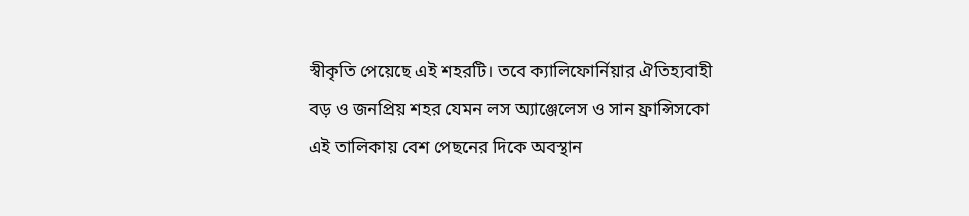স্বীকৃতি পেয়েছে এই শহরটি। তবে ক্যালিফোর্নিয়ার ঐতিহ্যবাহী বড় ও জনপ্রিয় শহর যেমন লস অ্যাঞ্জেলেস ও সান ফ্রান্সিসকো এই তালিকায় বেশ পেছনের দিকে অবস্থান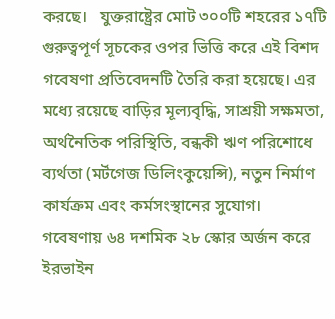করছে।   যুক্তরাষ্ট্রের মোট ৩০০টি শহরের ১৭টি গুরুত্বপূর্ণ সূচকের ওপর ভিত্তি করে এই বিশদ গবেষণা প্রতিবেদনটি তৈরি করা হয়েছে। এর মধ্যে রয়েছে বাড়ির মূল্যবৃদ্ধি, সাশ্রয়ী সক্ষমতা, অর্থনৈতিক পরিস্থিতি, বন্ধকী ঋণ পরিশোধে ব্যর্থতা (মর্টগেজ ডিলিংকুয়েন্সি), নতুন নির্মাণ কার্যক্রম এবং কর্মসংস্থানের সুযোগ।   গবেষণায় ৬৪ দশমিক ২৮ স্কোর অর্জন করে ইরভাইন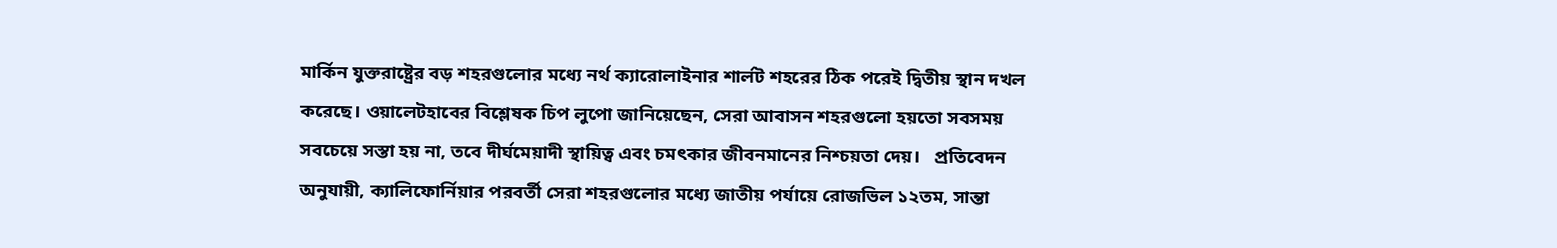মার্কিন যুক্তরাষ্ট্রের বড় শহরগুলোর মধ্যে নর্থ ক্যারোলাইনার শার্লট শহরের ঠিক পরেই দ্বিতীয় স্থান দখল করেছে। ওয়ালেটহাবের বিশ্লেষক চিপ লুপো জানিয়েছেন, সেরা আবাসন শহরগুলো হয়তো সবসময় সবচেয়ে সস্তা হয় না, তবে দীর্ঘমেয়াদী স্থায়িত্ব এবং চমৎকার জীবনমানের নিশ্চয়তা দেয়।   প্রতিবেদন অনুযায়ী, ক্যালিফোর্নিয়ার পরবর্তী সেরা শহরগুলোর মধ্যে জাতীয় পর্যায়ে রোজভিল ১২তম, সান্তা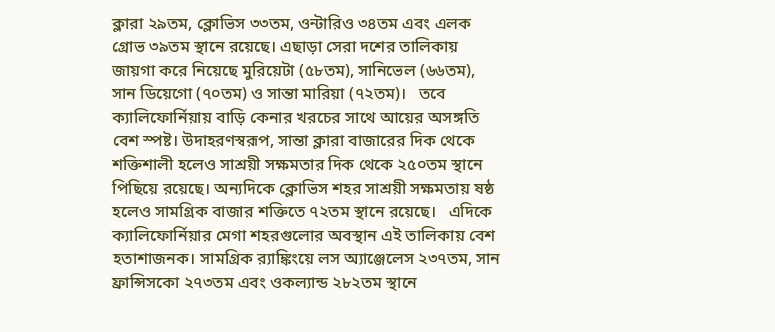ক্লারা ২৯তম, ক্লোভিস ৩৩তম, ওন্টারিও ৩৪তম এবং এলক গ্রোভ ৩৯তম স্থানে রয়েছে। এছাড়া সেরা দশের তালিকায় জায়গা করে নিয়েছে মুরিয়েটা (৫৮তম), সানিভেল (৬৬তম), সান ডিয়েগো (৭০তম) ও সান্তা মারিয়া (৭২তম)।   তবে ক্যালিফোর্নিয়ায় বাড়ি কেনার খরচের সাথে আয়ের অসঙ্গতি বেশ স্পষ্ট। উদাহরণস্বরূপ, সান্তা ক্লারা বাজারের দিক থেকে শক্তিশালী হলেও সাশ্রয়ী সক্ষমতার দিক থেকে ২৫০তম স্থানে পিছিয়ে রয়েছে। অন্যদিকে ক্লোভিস শহর সাশ্রয়ী সক্ষমতায় ষষ্ঠ হলেও সামগ্রিক বাজার শক্তিতে ৭২তম স্থানে রয়েছে।   এদিকে ক্যালিফোর্নিয়ার মেগা শহরগুলোর অবস্থান এই তালিকায় বেশ হতাশাজনক। সামগ্রিক র‍্যাঙ্কিংয়ে লস অ্যাঞ্জেলেস ২৩৭তম, সান ফ্রান্সিসকো ২৭৩তম এবং ওকল্যান্ড ২৮২তম স্থানে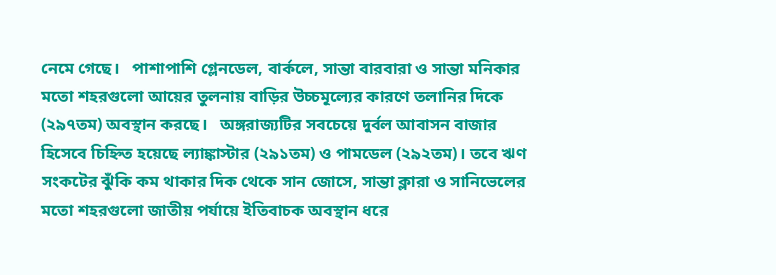নেমে গেছে।   পাশাপাশি গ্লেনডেল, বার্কলে, সান্তা বারবারা ও সান্তা মনিকার মতো শহরগুলো আয়ের তুলনায় বাড়ির উচ্চমূল্যের কারণে তলানির দিকে (২৯৭তম) অবস্থান করছে।   অঙ্গরাজ্যটির সবচেয়ে দুর্বল আবাসন বাজার হিসেবে চিহ্নিত হয়েছে ল্যাঙ্কাস্টার (২৯১তম) ও পামডেল (২৯২তম)। তবে ঋণ সংকটের ঝুঁকি কম থাকার দিক থেকে সান জোসে, সান্তা ক্লারা ও সানিভেলের মতো শহরগুলো জাতীয় পর্যায়ে ইতিবাচক অবস্থান ধরে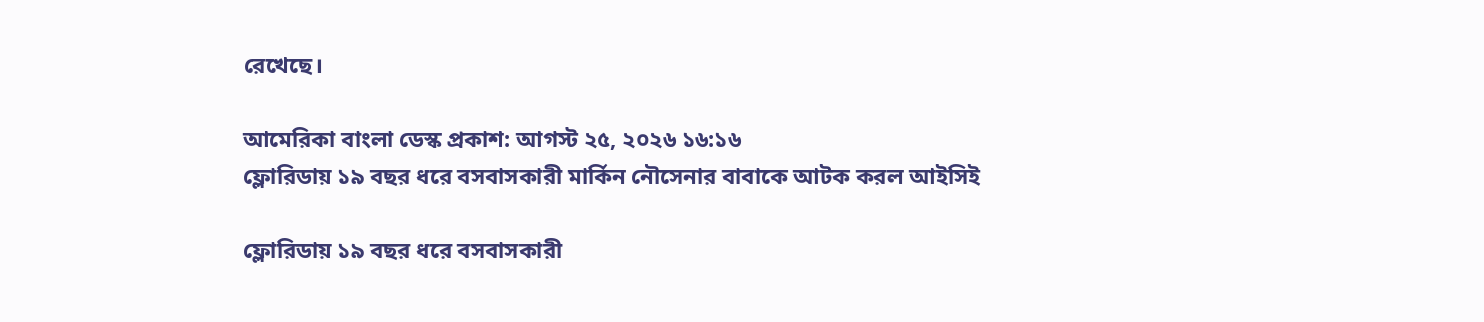রেখেছে।

আমেরিকা বাংলা ডেস্ক প্রকাশ: আগস্ট ২৫, ২০২৬ ১৬:১৬
ফ্লোরিডায় ১৯ বছর ধরে বসবাসকারী মার্কিন নৌসেনার বাবাকে আটক করল আইসিই

ফ্লোরিডায় ১৯ বছর ধরে বসবাসকারী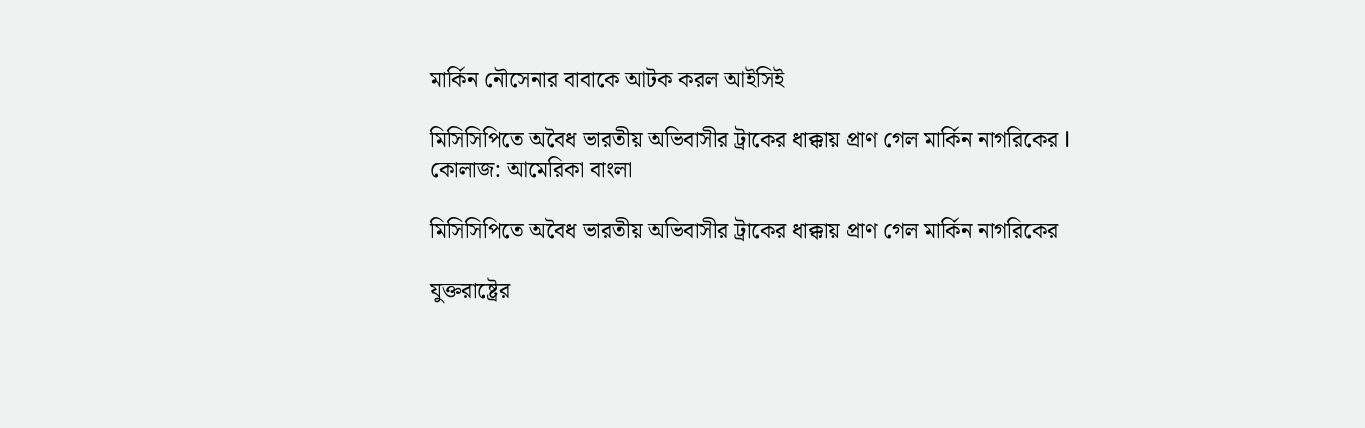মার্কিন নৌসেনার বাবাকে আটক করল আইসিই

মিসিসিপিতে অবৈধ ভারতীয় অভিবাসীর ট্রাকের ধাক্কায় প্রাণ গেল মার্কিন নাগরিকের I কোলাজ: আমেরিকা বাংলা

মিসিসিপিতে অবৈধ ভারতীয় অভিবাসীর ট্রাকের ধাক্কায় প্রাণ গেল মার্কিন নাগরিকের

যুক্তরাষ্ট্রের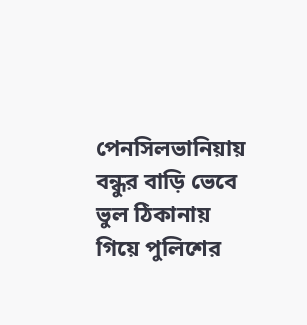পেনসিলভানিয়ায় বন্ধুর বাড়ি ভেবে ভুল ঠিকানায় গিয়ে পুলিশের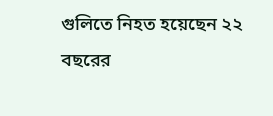গুলিতে নিহত হয়েছেন ২২ বছরের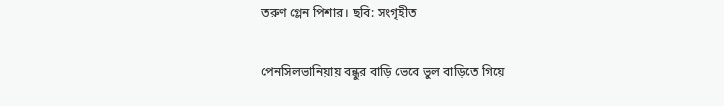তরুণ গ্লেন পিশার। ছবি: সংগৃহীত

পেনসিলভানিয়ায় বন্ধুর বাড়ি ভেবে ভুল বাড়িতে গিয়ে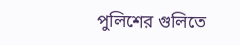পুলিশের গুলিতে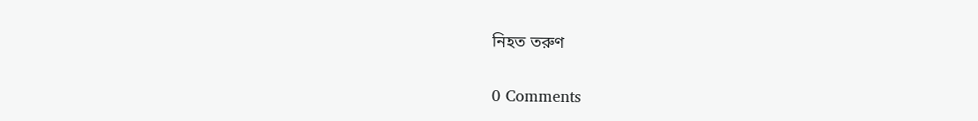নিহত তরুণ

0 Comments